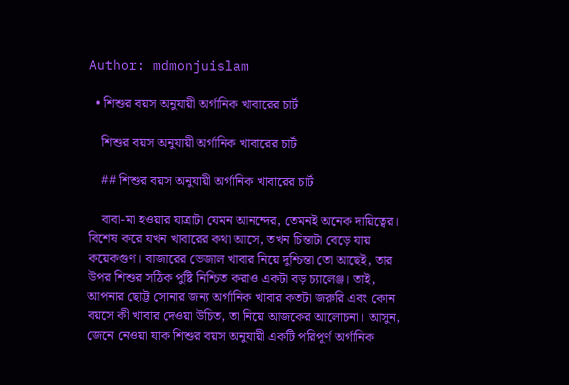Author: mdmonjuislam

  • শিশুর বয়স অনুযায়ী অর্গানিক খাবারের চার্ট

    শিশুর বয়স অনুযায়ী অর্গানিক খাবারের চার্ট

    ## শিশুর বয়স অনুযায়ী অর্গানিক খাবারের চার্ট

    বাবা-মা হওয়ার যাত্রাটা যেমন আনন্দের, তেমনই অনেক দায়িত্বের। বিশেষ করে যখন খাবারের কথা আসে, তখন চিন্তাটা বেড়ে যায় কয়েকগুণ। বাজারের ভেজাল খাবার নিয়ে দুশ্চিন্তা তো আছেই, তার উপর শিশুর সঠিক পুষ্টি নিশ্চিত করাও একটা বড় চ্যালেঞ্জ। তাই, আপনার ছোট্ট সোনার জন্য অর্গানিক খাবার কতটা জরুরি এবং কোন বয়সে কী খাবার দেওয়া উচিত, তা নিয়ে আজকের আলোচনা। আসুন, জেনে নেওয়া যাক শিশুর বয়স অনুযায়ী একটি পরিপূর্ণ অর্গানিক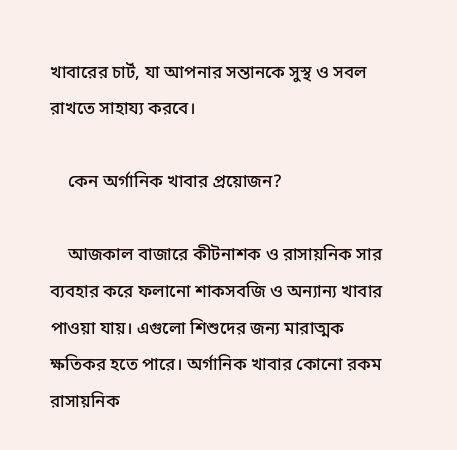খাবারের চার্ট, যা আপনার সন্তানকে সুস্থ ও সবল রাখতে সাহায্য করবে।

    কেন অর্গানিক খাবার প্রয়োজন?

    আজকাল বাজারে কীটনাশক ও রাসায়নিক সার ব্যবহার করে ফলানো শাকসবজি ও অন্যান্য খাবার পাওয়া যায়। এগুলো শিশুদের জন্য মারাত্মক ক্ষতিকর হতে পারে। অর্গানিক খাবার কোনো রকম রাসায়নিক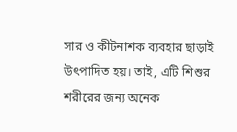সার ও কীটনাশক ব্যবহার ছাড়াই উৎপাদিত হয়। তাই, এটি শিশুর শরীরের জন্য অনেক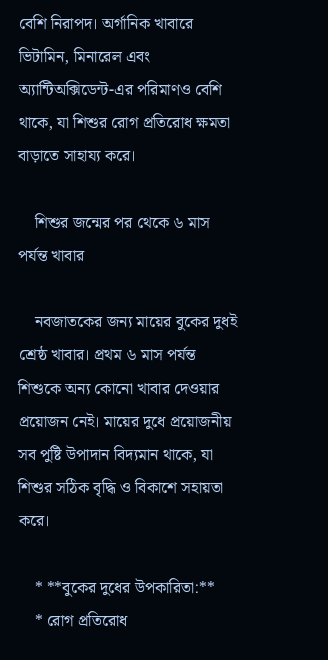বেশি নিরাপদ। অর্গানিক খাবারে ভিটামিন, মিনারেল এবং অ্যান্টিঅক্সিডেন্ট-এর পরিমাণও বেশি থাকে, যা শিশুর রোগ প্রতিরোধ ক্ষমতা বাড়াতে সাহায্য করে।

    শিশুর জন্মের পর থেকে ৬ মাস পর্যন্ত খাবার

    নবজাতকের জন্য মায়ের বুকের দুধই শ্রেষ্ঠ খাবার। প্রথম ৬ মাস পর্যন্ত শিশুকে অন্য কোনো খাবার দেওয়ার প্রয়োজন নেই। মায়ের দুধে প্রয়োজনীয় সব পুষ্টি উপাদান বিদ্যমান থাকে, যা শিশুর সঠিক বৃদ্ধি ও বিকাশে সহায়তা করে।

    * **বুকের দুধের উপকারিতা:**
    * রোগ প্রতিরোধ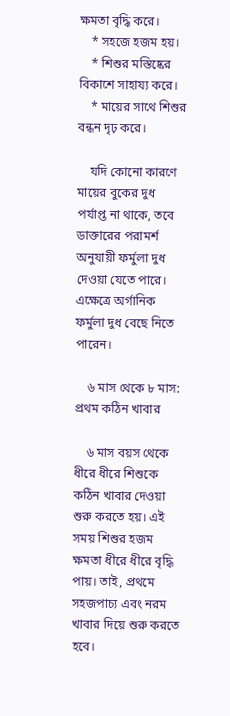ক্ষমতা বৃদ্ধি করে।
    * সহজে হজম হয়।
    * শিশুর মস্তিষ্কের বিকাশে সাহায্য করে।
    * মায়ের সাথে শিশুর বন্ধন দৃঢ় করে।

    যদি কোনো কারণে মায়ের বুকের দুধ পর্যাপ্ত না থাকে, তবে ডাক্তারের পরামর্শ অনুযায়ী ফর্মুলা দুধ দেওয়া যেতে পারে। এক্ষেত্রে অর্গানিক ফর্মুলা দুধ বেছে নিতে পারেন।

    ৬ মাস থেকে ৮ মাস: প্রথম কঠিন খাবার

    ৬ মাস বয়স থেকে ধীরে ধীরে শিশুকে কঠিন খাবার দেওয়া শুরু করতে হয়। এই সময় শিশুর হজম ক্ষমতা ধীরে ধীরে বৃদ্ধি পায়। তাই, প্রথমে সহজপাচ্য এবং নরম খাবার দিয়ে শুরু করতে হবে।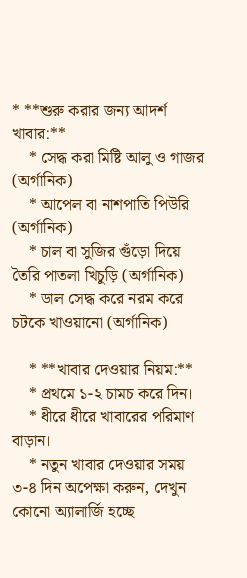* **শুরু করার জন্য আদর্শ খাবার:**
    * সেদ্ধ করা মিষ্টি আলু ও গাজর (অর্গানিক)
    * আপেল বা নাশপাতি পিউরি (অর্গানিক)
    * চাল বা সুজির গুঁড়ো দিয়ে তৈরি পাতলা খিচুড়ি (অর্গানিক)
    * ডাল সেদ্ধ করে নরম করে চটকে খাওয়ানো (অর্গানিক)

    * **খাবার দেওয়ার নিয়ম:**
    * প্রথমে ১-২ চামচ করে দিন।
    * ধীরে ধীরে খাবারের পরিমাণ বাড়ান।
    * নতুন খাবার দেওয়ার সময় ৩-৪ দিন অপেক্ষা করুন, দেখুন কোনো অ্যালার্জি হচ্ছে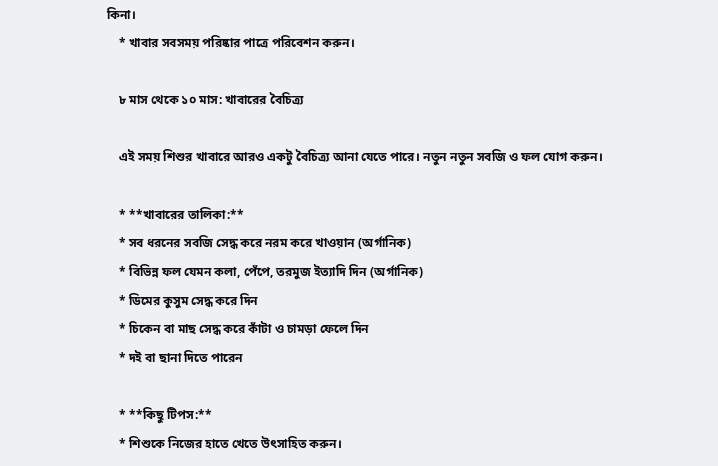কিনা।
    * খাবার সবসময় পরিষ্কার পাত্রে পরিবেশন করুন।

    ৮ মাস থেকে ১০ মাস: খাবারের বৈচিত্র্য

    এই সময় শিশুর খাবারে আরও একটু বৈচিত্র্য আনা যেতে পারে। নতুন নতুন সবজি ও ফল যোগ করুন।

    * **খাবারের তালিকা:**
    * সব ধরনের সবজি সেদ্ধ করে নরম করে খাওয়ান (অর্গানিক)
    * বিভিন্ন ফল যেমন কলা, পেঁপে, তরমুজ ইত্যাদি দিন (অর্গানিক)
    * ডিমের কুসুম সেদ্ধ করে দিন
    * চিকেন বা মাছ সেদ্ধ করে কাঁটা ও চামড়া ফেলে দিন
    * দই বা ছানা দিতে পারেন

    * **কিছু টিপস:**
    * শিশুকে নিজের হাতে খেতে উৎসাহিত করুন।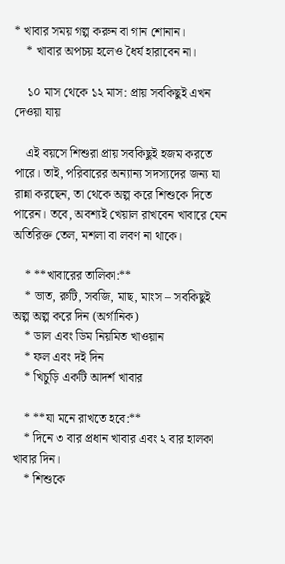* খাবার সময় গল্প করুন বা গান শোনান।
    * খাবার অপচয় হলেও ধৈর্য হারাবেন না।

    ১০ মাস থেকে ১২ মাস: প্রায় সবকিছুই এখন দেওয়া যায়

    এই বয়সে শিশুরা প্রায় সবকিছুই হজম করতে পারে। তাই, পরিবারের অন্যান্য সদস্যদের জন্য যা রান্না করছেন, তা থেকে অল্প করে শিশুকে দিতে পারেন। তবে, অবশ্যই খেয়াল রাখবেন খাবারে যেন অতিরিক্ত তেল, মশলা বা লবণ না থাকে।

    * **খাবারের তালিকা:**
    * ভাত, রুটি, সবজি, মাছ, মাংস – সবকিছুই অল্প অল্প করে দিন (অর্গানিক)
    * ডাল এবং ডিম নিয়মিত খাওয়ান
    * ফল এবং দই দিন
    * খিচুড়ি একটি আদর্শ খাবার

    * **যা মনে রাখতে হবে:**
    * দিনে ৩ বার প্রধান খাবার এবং ২ বার হালকা খাবার দিন।
    * শিশুকে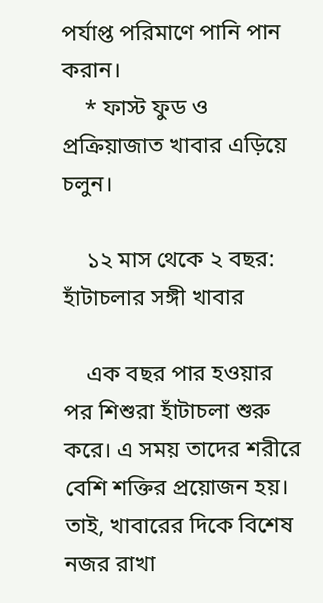পর্যাপ্ত পরিমাণে পানি পান করান।
    * ফাস্ট ফুড ও প্রক্রিয়াজাত খাবার এড়িয়ে চলুন।

    ১২ মাস থেকে ২ বছর: হাঁটাচলার সঙ্গী খাবার

    এক বছর পার হওয়ার পর শিশুরা হাঁটাচলা শুরু করে। এ সময় তাদের শরীরে বেশি শক্তির প্রয়োজন হয়। তাই, খাবারের দিকে বিশেষ নজর রাখা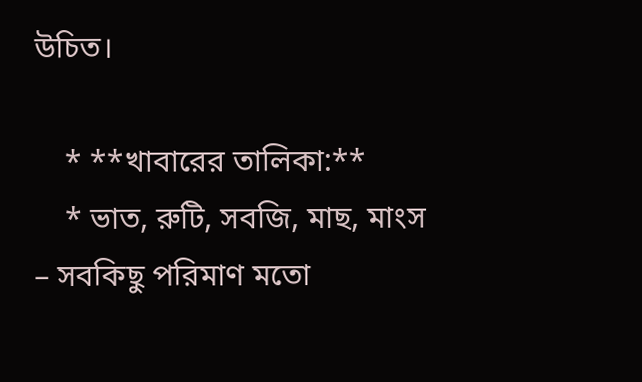উচিত।

    * **খাবারের তালিকা:**
    * ভাত, রুটি, সবজি, মাছ, মাংস – সবকিছু পরিমাণ মতো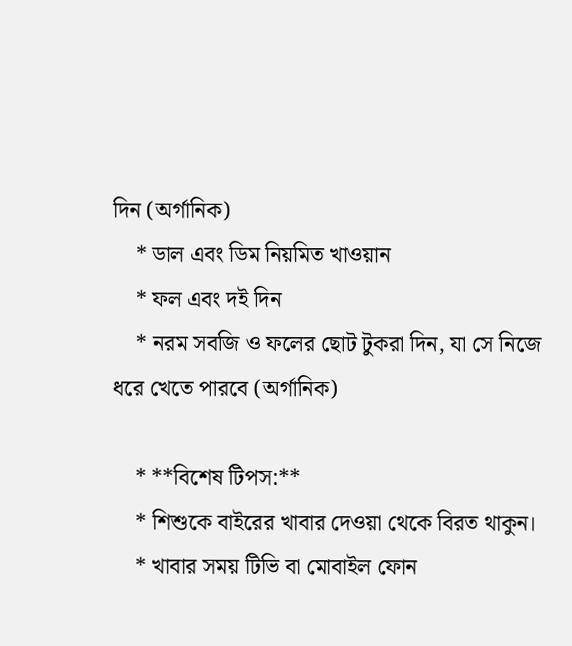দিন (অর্গানিক)
    * ডাল এবং ডিম নিয়মিত খাওয়ান
    * ফল এবং দই দিন
    * নরম সবজি ও ফলের ছোট টুকরা দিন, যা সে নিজে ধরে খেতে পারবে (অর্গানিক)

    * **বিশেষ টিপস:**
    * শিশুকে বাইরের খাবার দেওয়া থেকে বিরত থাকুন।
    * খাবার সময় টিভি বা মোবাইল ফোন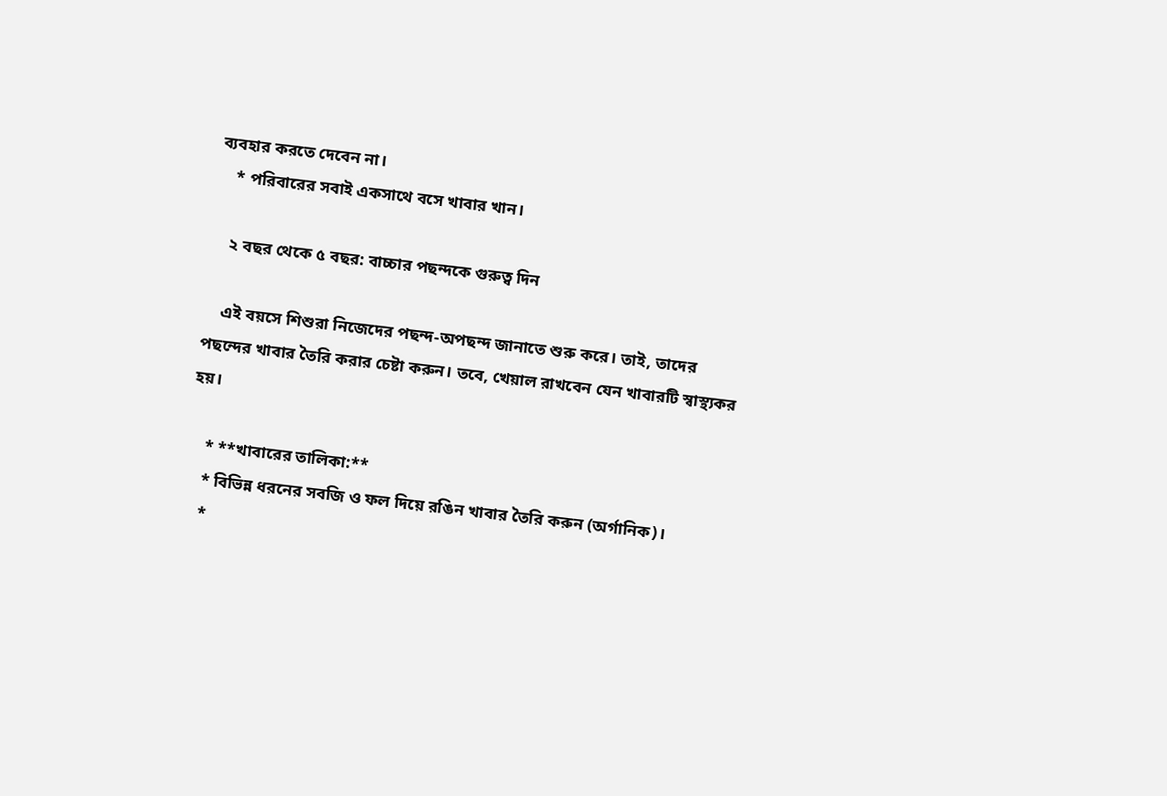ব্যবহার করতে দেবেন না।
    * পরিবারের সবাই একসাথে বসে খাবার খান।

    ২ বছর থেকে ৫ বছর: বাচ্চার পছন্দকে গুরুত্ব দিন

    এই বয়সে শিশুরা নিজেদের পছন্দ-অপছন্দ জানাতে শুরু করে। তাই, তাদের পছন্দের খাবার তৈরি করার চেষ্টা করুন। তবে, খেয়াল রাখবেন যেন খাবারটি স্বাস্থ্যকর হয়।

    * **খাবারের তালিকা:**
    * বিভিন্ন ধরনের সবজি ও ফল দিয়ে রঙিন খাবার তৈরি করুন (অর্গানিক)।
    *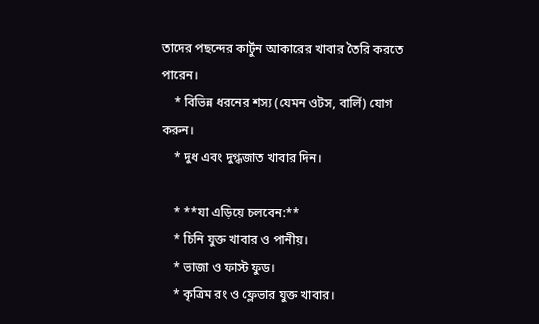তাদের পছন্দের কার্টুন আকারের খাবার তৈরি করতে পারেন।
    * বিভিন্ন ধরনের শস্য (যেমন ওটস, বার্লি) যোগ করুন।
    * দুধ এবং দুগ্ধজাত খাবার দিন।

    * **যা এড়িয়ে চলবেন:**
    * চিনি যুক্ত খাবার ও পানীয়।
    * ভাজা ও ফাস্ট ফুড।
    * কৃত্রিম রং ও ফ্লেভার যুক্ত খাবার।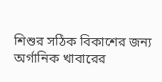শিশুর সঠিক বিকাশের জন্য অর্গানিক খাবারের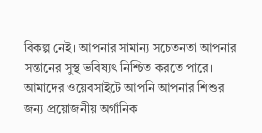বিকল্প নেই। আপনার সামান্য সচেতনতা আপনার সন্তানের সুস্থ ভবিষ্যৎ নিশ্চিত করতে পারে। আমাদের ওয়েবসাইটে আপনি আপনার শিশুর জন্য প্রয়োজনীয় অর্গানিক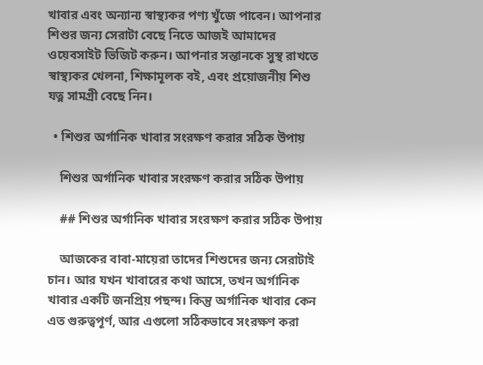খাবার এবং অন্যান্য স্বাস্থ্যকর পণ্য খুঁজে পাবেন। আপনার শিশুর জন্য সেরাটা বেছে নিতে আজই আমাদের ওয়েবসাইট ভিজিট করুন। আপনার সন্তানকে সুস্থ রাখতে স্বাস্থ্যকর খেলনা, শিক্ষামূলক বই, এবং প্রয়োজনীয় শিশু যত্ন সামগ্রী বেছে নিন।

  • শিশুর অর্গানিক খাবার সংরক্ষণ করার সঠিক উপায়

    শিশুর অর্গানিক খাবার সংরক্ষণ করার সঠিক উপায়

    ## শিশুর অর্গানিক খাবার সংরক্ষণ করার সঠিক উপায়

    আজকের বাবা-মায়েরা তাদের শিশুদের জন্য সেরাটাই চান। আর যখন খাবারের কথা আসে, তখন অর্গানিক খাবার একটি জনপ্রিয় পছন্দ। কিন্তু অর্গানিক খাবার কেন এত গুরুত্বপূর্ণ, আর এগুলো সঠিকভাবে সংরক্ষণ করা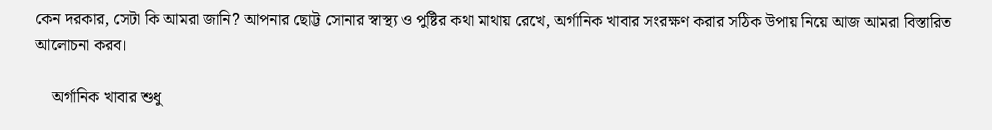কেন দরকার, সেটা কি আমরা জানি? আপনার ছোট্ট সোনার স্বাস্থ্য ও পুষ্টির কথা মাথায় রেখে, অর্গানিক খাবার সংরক্ষণ করার সঠিক উপায় নিয়ে আজ আমরা বিস্তারিত আলোচনা করব।

    অর্গানিক খাবার শুধু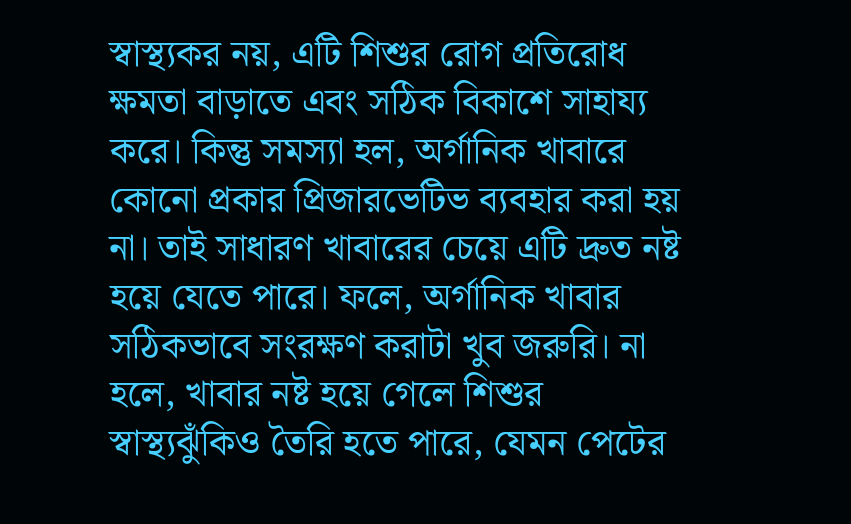স্বাস্থ্যকর নয়, এটি শিশুর রোগ প্রতিরোধ ক্ষমতা বাড়াতে এবং সঠিক বিকাশে সাহায্য করে। কিন্তু সমস্যা হল, অর্গানিক খাবারে কোনো প্রকার প্রিজারভেটিভ ব্যবহার করা হয় না। তাই সাধারণ খাবারের চেয়ে এটি দ্রুত নষ্ট হয়ে যেতে পারে। ফলে, অর্গানিক খাবার সঠিকভাবে সংরক্ষণ করাটা খুব জরুরি। না হলে, খাবার নষ্ট হয়ে গেলে শিশুর স্বাস্থ্যঝুঁকিও তৈরি হতে পারে, যেমন পেটের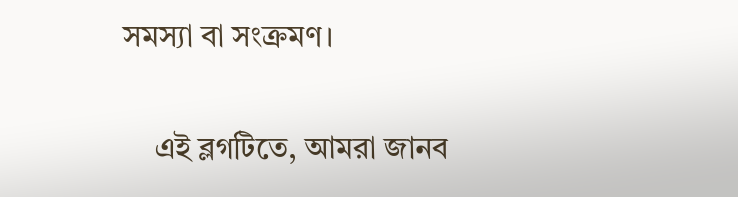সমস্যা বা সংক্রমণ।

    এই ব্লগটিতে, আমরা জানব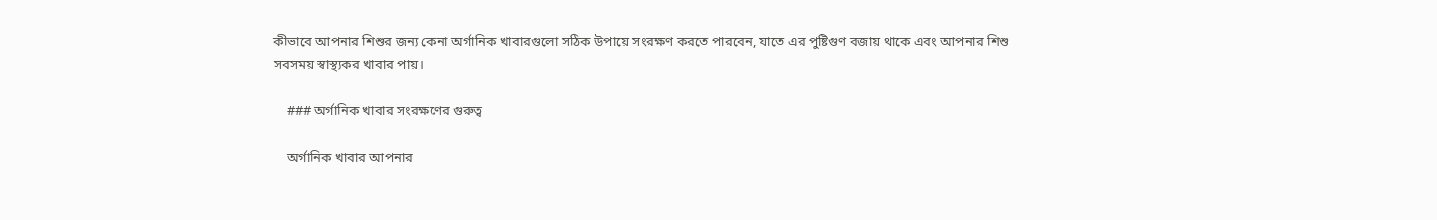কীভাবে আপনার শিশুর জন্য কেনা অর্গানিক খাবারগুলো সঠিক উপায়ে সংরক্ষণ করতে পারবেন, যাতে এর পুষ্টিগুণ বজায় থাকে এবং আপনার শিশু সবসময় স্বাস্থ্যকর খাবার পায়।

    ### অর্গানিক খাবার সংরক্ষণের গুরুত্ব

    অর্গানিক খাবার আপনার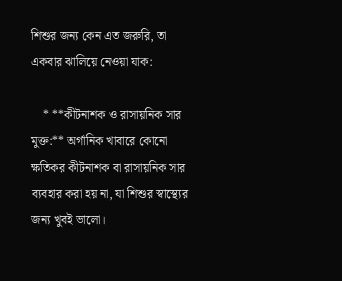শিশুর জন্য কেন এত জরুরি, তা একবার ঝালিয়ে নেওয়া যাক:

    * **কীটনাশক ও রাসায়নিক সার মুক্ত:** অর্গানিক খাবারে কোনো ক্ষতিকর কীটনাশক বা রাসায়নিক সার ব্যবহার করা হয় না, যা শিশুর স্বাস্থ্যের জন্য খুবই ভালো।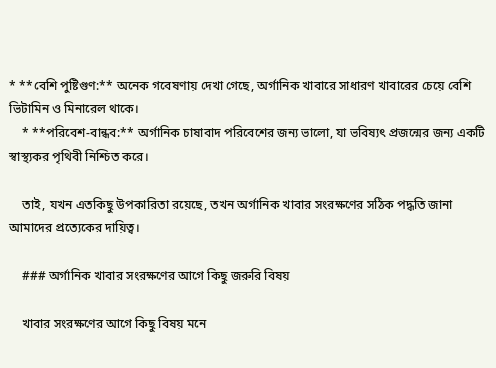* **বেশি পুষ্টিগুণ:** অনেক গবেষণায় দেখা গেছে, অর্গানিক খাবারে সাধারণ খাবারের চেয়ে বেশি ভিটামিন ও মিনারেল থাকে।
    * **পরিবেশ-বান্ধব:** অর্গানিক চাষাবাদ পরিবেশের জন্য ভালো, যা ভবিষ্যৎ প্রজন্মের জন্য একটি স্বাস্থ্যকর পৃথিবী নিশ্চিত করে।

    তাই, যখন এতকিছু উপকারিতা রয়েছে, তখন অর্গানিক খাবার সংরক্ষণের সঠিক পদ্ধতি জানা আমাদের প্রত্যেকের দায়িত্ব।

    ### অর্গানিক খাবার সংরক্ষণের আগে কিছু জরুরি বিষয়

    খাবার সংরক্ষণের আগে কিছু বিষয় মনে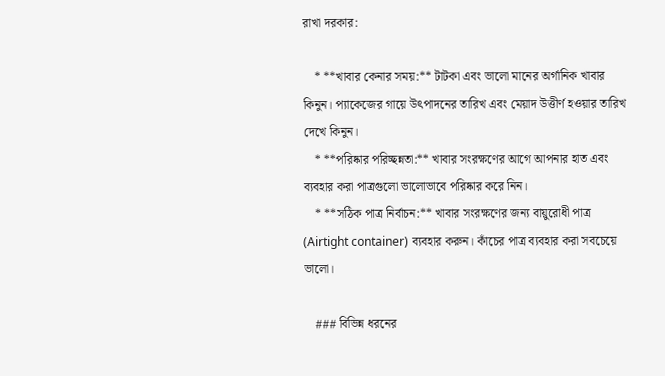রাখা দরকার:

    * **খাবার কেনার সময়:** টাটকা এবং ভালো মানের অর্গানিক খাবার কিনুন। প্যাকেজের গায়ে উৎপাদনের তারিখ এবং মেয়াদ উত্তীর্ণ হওয়ার তারিখ দেখে কিনুন।
    * **পরিষ্কার পরিচ্ছন্নতা:** খাবার সংরক্ষণের আগে আপনার হাত এবং ব্যবহার করা পাত্রগুলো ভালোভাবে পরিষ্কার করে নিন।
    * **সঠিক পাত্র নির্বাচন:** খাবার সংরক্ষণের জন্য বায়ুরোধী পাত্র (Airtight container) ব্যবহার করুন। কাঁচের পাত্র ব্যবহার করা সবচেয়ে ভালো।

    ### বিভিন্ন ধরনের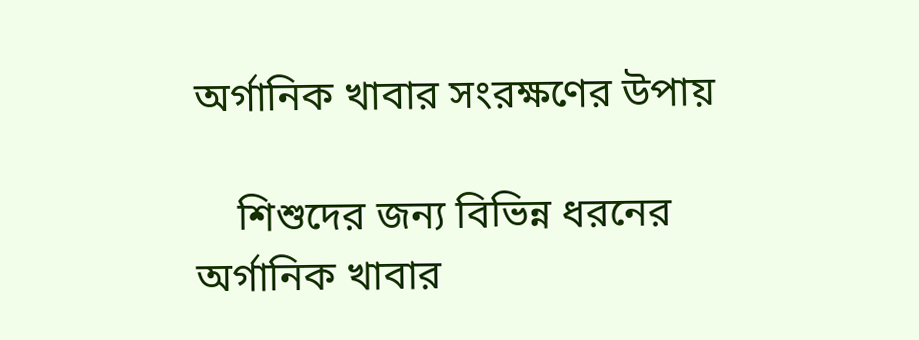অর্গানিক খাবার সংরক্ষণের উপায়

    শিশুদের জন্য বিভিন্ন ধরনের অর্গানিক খাবার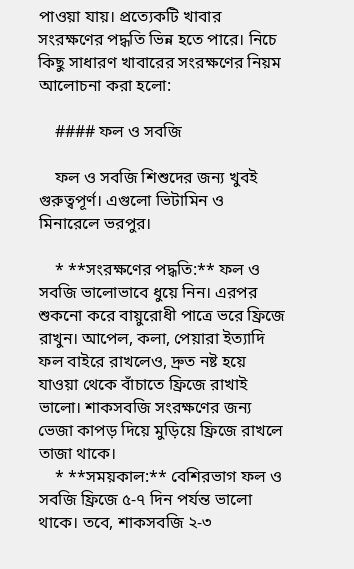পাওয়া যায়। প্রত্যেকটি খাবার সংরক্ষণের পদ্ধতি ভিন্ন হতে পারে। নিচে কিছু সাধারণ খাবারের সংরক্ষণের নিয়ম আলোচনা করা হলো:

    #### ফল ও সবজি

    ফল ও সবজি শিশুদের জন্য খুবই গুরুত্বপূর্ণ। এগুলো ভিটামিন ও মিনারেলে ভরপুর।

    * **সংরক্ষণের পদ্ধতি:** ফল ও সবজি ভালোভাবে ধুয়ে নিন। এরপর শুকনো করে বায়ুরোধী পাত্রে ভরে ফ্রিজে রাখুন। আপেল, কলা, পেয়ারা ইত্যাদি ফল বাইরে রাখলেও, দ্রুত নষ্ট হয়ে যাওয়া থেকে বাঁচাতে ফ্রিজে রাখাই ভালো। শাকসবজি সংরক্ষণের জন্য ভেজা কাপড় দিয়ে মুড়িয়ে ফ্রিজে রাখলে তাজা থাকে।
    * **সময়কাল:** বেশিরভাগ ফল ও সবজি ফ্রিজে ৫-৭ দিন পর্যন্ত ভালো থাকে। তবে, শাকসবজি ২-৩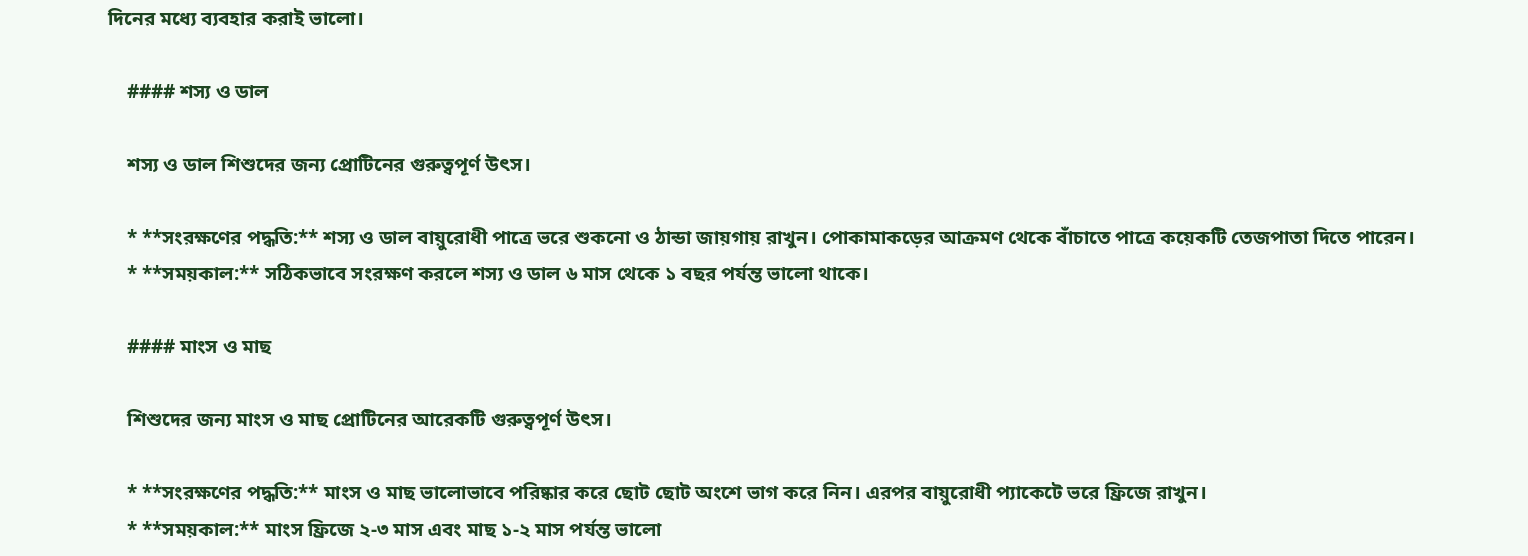দিনের মধ্যে ব্যবহার করাই ভালো।

    #### শস্য ও ডাল

    শস্য ও ডাল শিশুদের জন্য প্রোটিনের গুরুত্বপূর্ণ উৎস।

    * **সংরক্ষণের পদ্ধতি:** শস্য ও ডাল বায়ুরোধী পাত্রে ভরে শুকনো ও ঠান্ডা জায়গায় রাখুন। পোকামাকড়ের আক্রমণ থেকে বাঁচাতে পাত্রে কয়েকটি তেজপাতা দিতে পারেন।
    * **সময়কাল:** সঠিকভাবে সংরক্ষণ করলে শস্য ও ডাল ৬ মাস থেকে ১ বছর পর্যন্ত ভালো থাকে।

    #### মাংস ও মাছ

    শিশুদের জন্য মাংস ও মাছ প্রোটিনের আরেকটি গুরুত্বপূর্ণ উৎস।

    * **সংরক্ষণের পদ্ধতি:** মাংস ও মাছ ভালোভাবে পরিষ্কার করে ছোট ছোট অংশে ভাগ করে নিন। এরপর বায়ুরোধী প্যাকেটে ভরে ফ্রিজে রাখুন।
    * **সময়কাল:** মাংস ফ্রিজে ২-৩ মাস এবং মাছ ১-২ মাস পর্যন্ত ভালো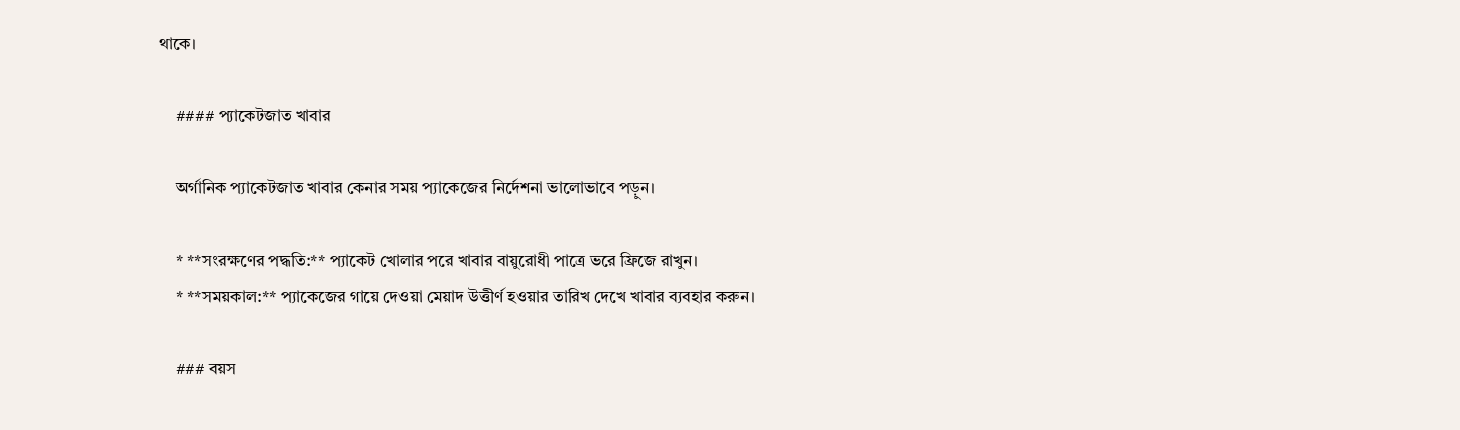থাকে।

    #### প্যাকেটজাত খাবার

    অর্গানিক প্যাকেটজাত খাবার কেনার সময় প্যাকেজের নির্দেশনা ভালোভাবে পড়ুন।

    * **সংরক্ষণের পদ্ধতি:** প্যাকেট খোলার পরে খাবার বায়ুরোধী পাত্রে ভরে ফ্রিজে রাখুন।
    * **সময়কাল:** প্যাকেজের গায়ে দেওয়া মেয়াদ উত্তীর্ণ হওয়ার তারিখ দেখে খাবার ব্যবহার করুন।

    ### বয়স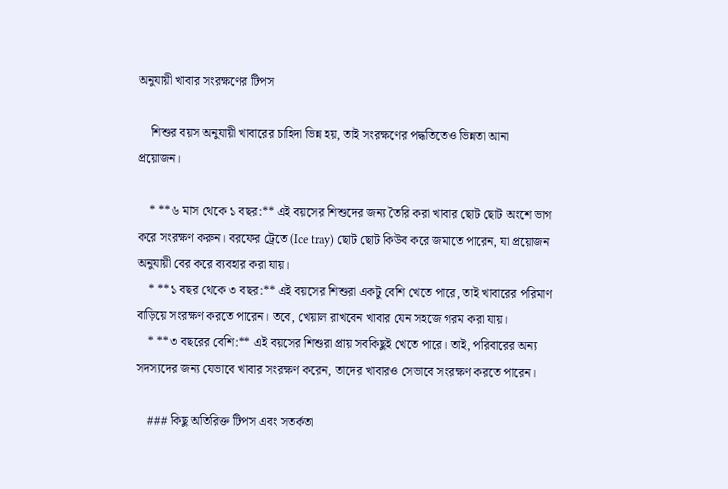অনুযায়ী খাবার সংরক্ষণের টিপস

    শিশুর বয়স অনুযায়ী খাবারের চাহিদা ভিন্ন হয়, তাই সংরক্ষণের পদ্ধতিতেও ভিন্নতা আনা প্রয়োজন।

    * **৬ মাস থেকে ১ বছর:** এই বয়সের শিশুদের জন্য তৈরি করা খাবার ছোট ছোট অংশে ভাগ করে সংরক্ষণ করুন। বরফের ট্রেতে (Ice tray) ছোট ছোট কিউব করে জমাতে পারেন, যা প্রয়োজন অনুযায়ী বের করে ব্যবহার করা যায়।
    * **১ বছর থেকে ৩ বছর:** এই বয়সের শিশুরা একটু বেশি খেতে পারে, তাই খাবারের পরিমাণ বাড়িয়ে সংরক্ষণ করতে পারেন। তবে, খেয়াল রাখবেন খাবার যেন সহজে গরম করা যায়।
    * **৩ বছরের বেশি:** এই বয়সের শিশুরা প্রায় সবকিছুই খেতে পারে। তাই, পরিবারের অন্য সদস্যদের জন্য যেভাবে খাবার সংরক্ষণ করেন, তাদের খাবারও সেভাবে সংরক্ষণ করতে পারেন।

    ### কিছু অতিরিক্ত টিপস এবং সতর্কতা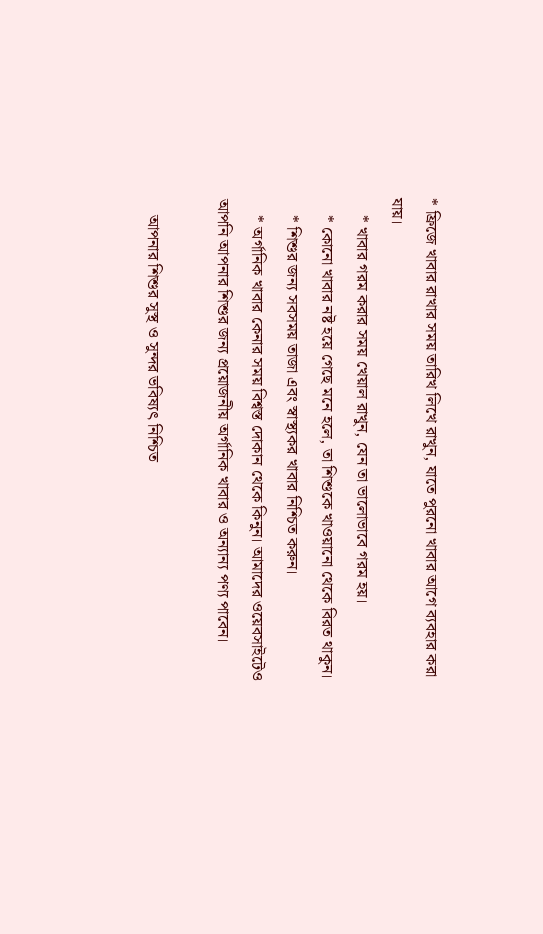* ফ্রিজে খাবার রাখার সময় তারিখ লিখে রাখুন, যাতে পুরনো খাবার আগে ব্যবহার করা যায়।
    * খাবার গরম করার সময় খেয়াল রাখুন, যেন তা ভালোভাবে গরম হয়।
    * কোনো খাবার নষ্ট হয়ে গেছে মনে হলে, তা শিশুকে খাওয়ানো থেকে বিরত থাকুন।
    * শিশুর জন্য সবসময় তাজা এবং স্বাস্থ্যকর খাবার নিশ্চিত করুন।
    * অর্গানিক খাবার কেনার সময় বিশ্বস্ত দোকান থেকে কিনুন। আমাদের ওয়েবসাইটেও আপনি আপনার শিশুর জন্য প্রয়োজনীয় অর্গানিক খাবার ও অন্যান্য পণ্য পাবেন।

    আপনার শিশুর সুস্থ ও সুন্দর ভবিষ্যৎ নিশ্চিত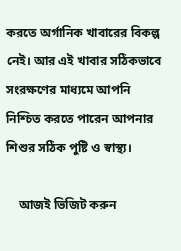করতে অর্গানিক খাবারের বিকল্প নেই। আর এই খাবার সঠিকভাবে সংরক্ষণের মাধ্যমে আপনি নিশ্চিত করতে পারেন আপনার শিশুর সঠিক পুষ্টি ও স্বাস্থ্য।

    আজই ভিজিট করুন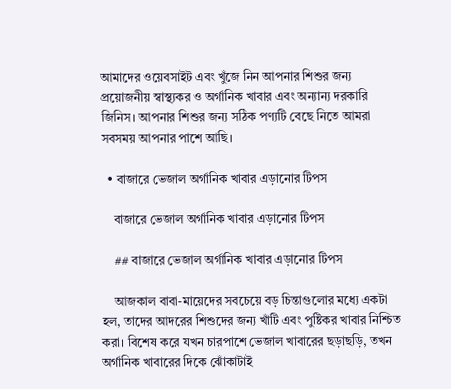আমাদের ওয়েবসাইট এবং খুঁজে নিন আপনার শিশুর জন্য প্রয়োজনীয় স্বাস্থ্যকর ও অর্গানিক খাবার এবং অন্যান্য দরকারি জিনিস। আপনার শিশুর জন্য সঠিক পণ্যটি বেছে নিতে আমরা সবসময় আপনার পাশে আছি।

  • বাজারে ভেজাল অর্গানিক খাবার এড়ানোর টিপস

    বাজারে ভেজাল অর্গানিক খাবার এড়ানোর টিপস

    ## বাজারে ভেজাল অর্গানিক খাবার এড়ানোর টিপস

    আজকাল বাবা-মায়েদের সবচেয়ে বড় চিন্তাগুলোর মধ্যে একটা হল, তাদের আদরের শিশুদের জন্য খাঁটি এবং পুষ্টিকর খাবার নিশ্চিত করা। বিশেষ করে যখন চারপাশে ভেজাল খাবারের ছড়াছড়ি, তখন অর্গানিক খাবারের দিকে ঝোঁকাটাই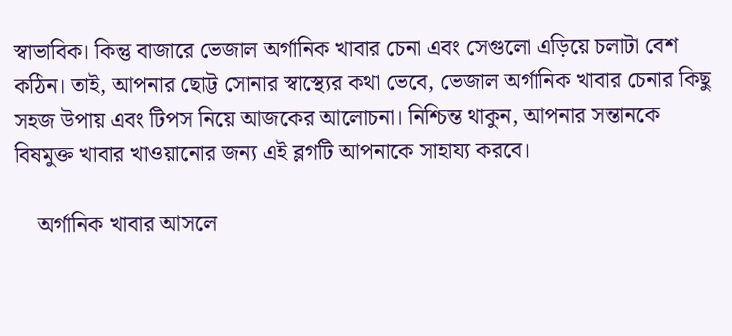স্বাভাবিক। কিন্তু বাজারে ভেজাল অর্গানিক খাবার চেনা এবং সেগুলো এড়িয়ে চলাটা বেশ কঠিন। তাই, আপনার ছোট্ট সোনার স্বাস্থ্যের কথা ভেবে, ভেজাল অর্গানিক খাবার চেনার কিছু সহজ উপায় এবং টিপস নিয়ে আজকের আলোচনা। নিশ্চিন্ত থাকুন, আপনার সন্তানকে বিষমুক্ত খাবার খাওয়ানোর জন্য এই ব্লগটি আপনাকে সাহায্য করবে।

    অর্গানিক খাবার আসলে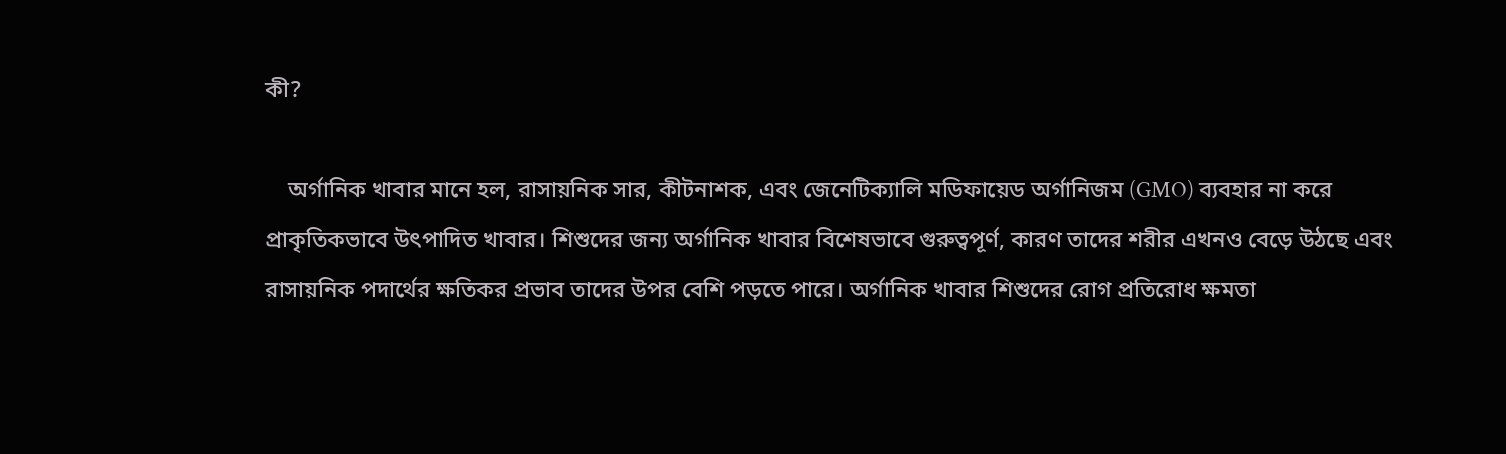কী?

    অর্গানিক খাবার মানে হল, রাসায়নিক সার, কীটনাশক, এবং জেনেটিক্যালি মডিফায়েড অর্গানিজম (GMO) ব্যবহার না করে প্রাকৃতিকভাবে উৎপাদিত খাবার। শিশুদের জন্য অর্গানিক খাবার বিশেষভাবে গুরুত্বপূর্ণ, কারণ তাদের শরীর এখনও বেড়ে উঠছে এবং রাসায়নিক পদার্থের ক্ষতিকর প্রভাব তাদের উপর বেশি পড়তে পারে। অর্গানিক খাবার শিশুদের রোগ প্রতিরোধ ক্ষমতা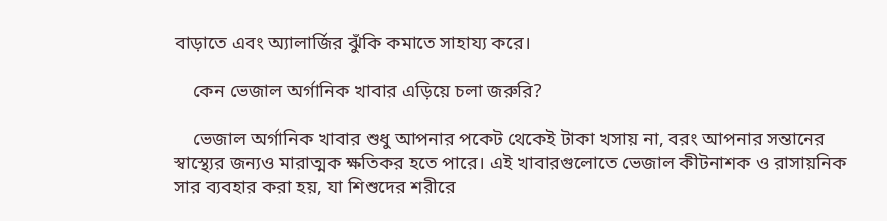বাড়াতে এবং অ্যালার্জির ঝুঁকি কমাতে সাহায্য করে।

    কেন ভেজাল অর্গানিক খাবার এড়িয়ে চলা জরুরি?

    ভেজাল অর্গানিক খাবার শুধু আপনার পকেট থেকেই টাকা খসায় না, বরং আপনার সন্তানের স্বাস্থ্যের জন্যও মারাত্মক ক্ষতিকর হতে পারে। এই খাবারগুলোতে ভেজাল কীটনাশক ও রাসায়নিক সার ব্যবহার করা হয়, যা শিশুদের শরীরে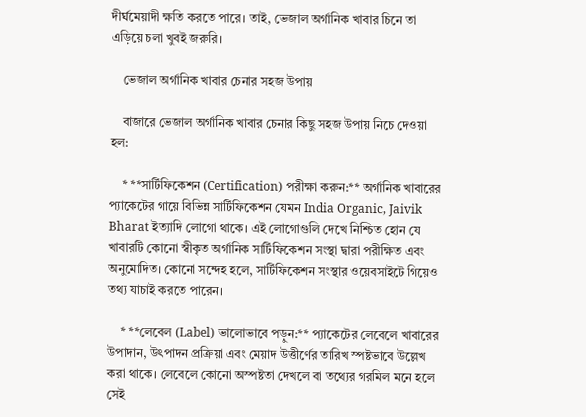দীর্ঘমেয়াদী ক্ষতি করতে পারে। তাই, ভেজাল অর্গানিক খাবার চিনে তা এড়িয়ে চলা খুবই জরুরি।

    ভেজাল অর্গানিক খাবার চেনার সহজ উপায়

    বাজারে ভেজাল অর্গানিক খাবার চেনার কিছু সহজ উপায় নিচে দেওয়া হল:

    * **সার্টিফিকেশন (Certification) পরীক্ষা করুন:** অর্গানিক খাবারের প্যাকেটের গায়ে বিভিন্ন সার্টিফিকেশন যেমন India Organic, Jaivik Bharat ইত্যাদি লোগো থাকে। এই লোগোগুলি দেখে নিশ্চিত হোন যে খাবারটি কোনো স্বীকৃত অর্গানিক সার্টিফিকেশন সংস্থা দ্বারা পরীক্ষিত এবং অনুমোদিত। কোনো সন্দেহ হলে, সার্টিফিকেশন সংস্থার ওয়েবসাইটে গিয়েও তথ্য যাচাই করতে পারেন।

    * **লেবেল (Label) ভালোভাবে পড়ুন:** প্যাকেটের লেবেলে খাবারের উপাদান, উৎপাদন প্রক্রিয়া এবং মেয়াদ উত্তীর্ণের তারিখ স্পষ্টভাবে উল্লেখ করা থাকে। লেবেলে কোনো অস্পষ্টতা দেখলে বা তথ্যের গরমিল মনে হলে সেই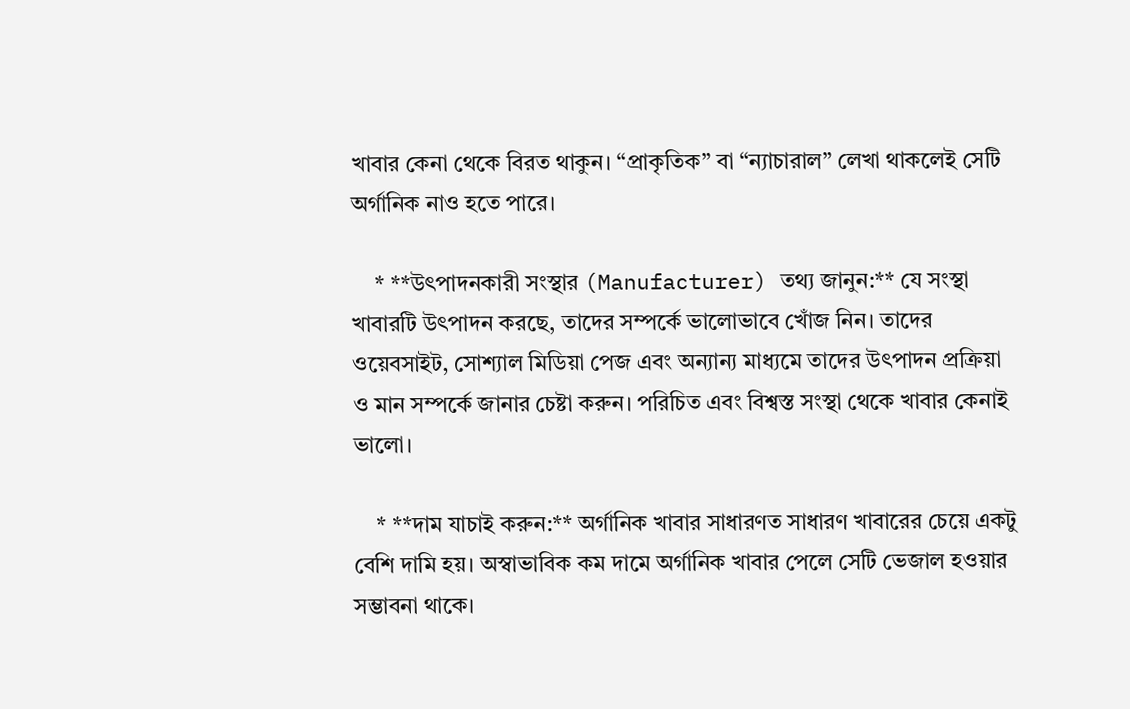খাবার কেনা থেকে বিরত থাকুন। “প্রাকৃতিক” বা “ন্যাচারাল” লেখা থাকলেই সেটি অর্গানিক নাও হতে পারে।

    * **উৎপাদনকারী সংস্থার (Manufacturer) তথ্য জানুন:** যে সংস্থা খাবারটি উৎপাদন করছে, তাদের সম্পর্কে ভালোভাবে খোঁজ নিন। তাদের ওয়েবসাইট, সোশ্যাল মিডিয়া পেজ এবং অন্যান্য মাধ্যমে তাদের উৎপাদন প্রক্রিয়া ও মান সম্পর্কে জানার চেষ্টা করুন। পরিচিত এবং বিশ্বস্ত সংস্থা থেকে খাবার কেনাই ভালো।

    * **দাম যাচাই করুন:** অর্গানিক খাবার সাধারণত সাধারণ খাবারের চেয়ে একটু বেশি দামি হয়। অস্বাভাবিক কম দামে অর্গানিক খাবার পেলে সেটি ভেজাল হওয়ার সম্ভাবনা থাকে।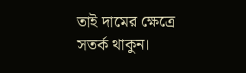তাই দামের ক্ষেত্রে সতর্ক থাকুন।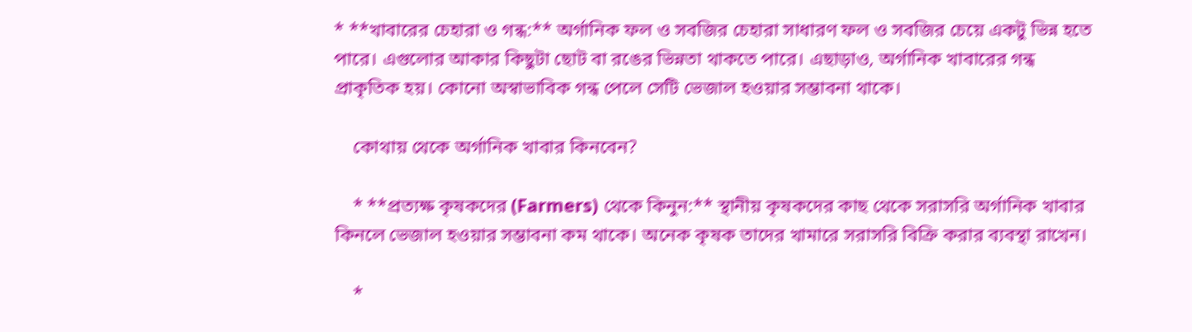* **খাবারের চেহারা ও গন্ধ:** অর্গানিক ফল ও সবজির চেহারা সাধারণ ফল ও সবজির চেয়ে একটু ভিন্ন হতে পারে। এগুলোর আকার কিছুটা ছোট বা রঙের ভিন্নতা থাকতে পারে। এছাড়াও, অর্গানিক খাবারের গন্ধ প্রাকৃতিক হয়। কোনো অস্বাভাবিক গন্ধ পেলে সেটি ভেজাল হওয়ার সম্ভাবনা থাকে।

    কোথায় থেকে অর্গানিক খাবার কিনবেন?

    * **প্রত্যক্ষ কৃষকদের (Farmers) থেকে কিনুন:** স্থানীয় কৃষকদের কাছ থেকে সরাসরি অর্গানিক খাবার কিনলে ভেজাল হওয়ার সম্ভাবনা কম থাকে। অনেক কৃষক তাদের খামারে সরাসরি বিক্রি করার ব্যবস্থা রাখেন।

    *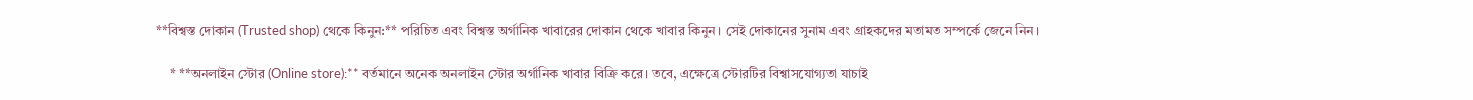**বিশ্বস্ত দোকান (Trusted shop) থেকে কিনুন:** পরিচিত এবং বিশ্বস্ত অর্গানিক খাবারের দোকান থেকে খাবার কিনুন। সেই দোকানের সুনাম এবং গ্রাহকদের মতামত সম্পর্কে জেনে নিন।

    * **অনলাইন স্টোর (Online store):** বর্তমানে অনেক অনলাইন স্টোর অর্গানিক খাবার বিক্রি করে। তবে, এক্ষেত্রে স্টোরটির বিশ্বাসযোগ্যতা যাচাই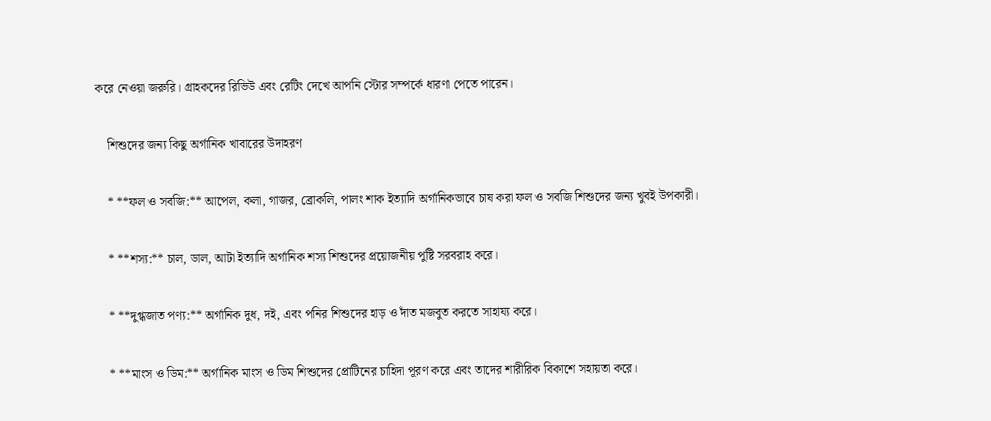করে নেওয়া জরুরি। গ্রাহকদের রিভিউ এবং রেটিং দেখে আপনি স্টোর সম্পর্কে ধারণা পেতে পারেন।

    শিশুদের জন্য কিছু অর্গানিক খাবারের উদাহরণ

    * **ফল ও সবজি:** আপেল, কলা, গাজর, ব্রোকলি, পালং শাক ইত্যাদি অর্গানিকভাবে চাষ করা ফল ও সবজি শিশুদের জন্য খুবই উপকারী।

    * **শস্য:** চাল, ডাল, আটা ইত্যাদি অর্গানিক শস্য শিশুদের প্রয়োজনীয় পুষ্টি সরবরাহ করে।

    * **দুগ্ধজাত পণ্য:** অর্গানিক দুধ, দই, এবং পনির শিশুদের হাড় ও দাঁত মজবুত করতে সাহায্য করে।

    * **মাংস ও ডিম:** অর্গানিক মাংস ও ডিম শিশুদের প্রোটিনের চাহিদা পূরণ করে এবং তাদের শারীরিক বিকাশে সহায়তা করে।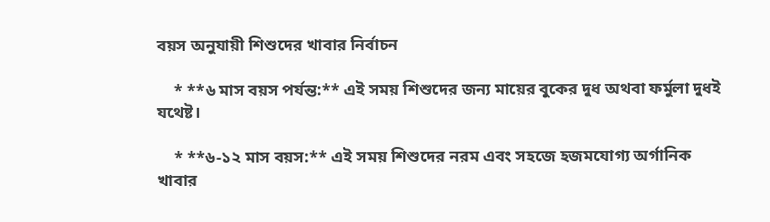বয়স অনুযায়ী শিশুদের খাবার নির্বাচন

    * **৬ মাস বয়স পর্যন্ত:** এই সময় শিশুদের জন্য মায়ের বুকের দুধ অথবা ফর্মুলা দুধই যথেষ্ট।

    * **৬-১২ মাস বয়স:** এই সময় শিশুদের নরম এবং সহজে হজমযোগ্য অর্গানিক খাবার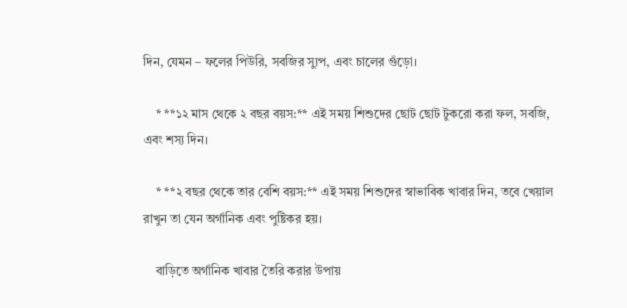দিন, যেমন – ফলের পিউরি, সবজির স্যুপ, এবং চালের গুঁড়ো।

    * **১২ মাস থেকে ২ বছর বয়স:** এই সময় শিশুদের ছোট ছোট টুকরো করা ফল, সবজি, এবং শস্য দিন।

    * **২ বছর থেকে তার বেশি বয়স:** এই সময় শিশুদের স্বাভাবিক খাবার দিন, তবে খেয়াল রাখুন তা যেন অর্গানিক এবং পুষ্টিকর হয়।

    বাড়িতে অর্গানিক খাবার তৈরি করার উপায়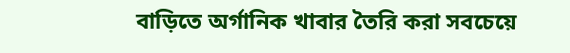বাড়িতে অর্গানিক খাবার তৈরি করা সবচেয়ে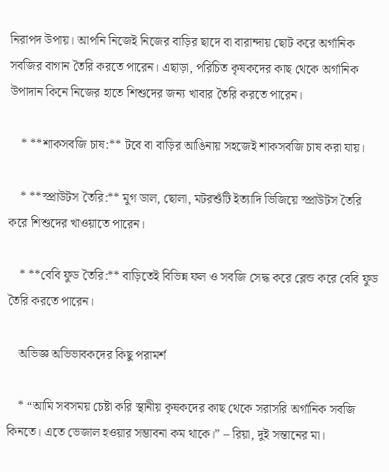নিরাপদ উপায়। আপনি নিজেই নিজের বাড়ির ছাদে বা বারান্দায় ছোট করে অর্গানিক সবজির বাগান তৈরি করতে পারেন। এছাড়া, পরিচিত কৃষকদের কাছ থেকে অর্গানিক উপাদান কিনে নিজের হাতে শিশুদের জন্য খাবার তৈরি করতে পারেন।

    * **শাকসবজি চাষ:** টবে বা বাড়ির আঙিনায় সহজেই শাকসবজি চাষ করা যায়।

    * **স্প্রাউটস তৈরি:** মুগ ডাল, ছোলা, মটরশুঁটি ইত্যাদি ভিজিয়ে স্প্রাউটস তৈরি করে শিশুদের খাওয়াতে পারেন।

    * **বেবি ফুড তৈরি:** বাড়িতেই বিভিন্ন ফল ও সবজি সেদ্ধ করে ব্লেন্ড করে বেবি ফুড তৈরি করতে পারেন।

    অভিজ্ঞ অভিভাবকদের কিছু পরামর্শ

    * “আমি সবসময় চেষ্টা করি স্থানীয় কৃষকদের কাছ থেকে সরাসরি অর্গানিক সবজি কিনতে। এতে ভেজাল হওয়ার সম্ভাবনা কম থাকে।” – রিয়া, দুই সন্তানের মা।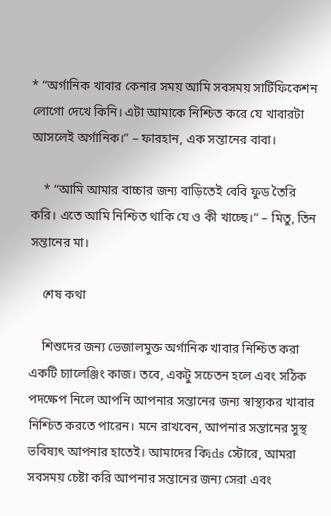* “অর্গানিক খাবার কেনার সময় আমি সবসময় সার্টিফিকেশন লোগো দেখে কিনি। এটা আমাকে নিশ্চিত করে যে খাবারটা আসলেই অর্গানিক।” – ফারহান, এক সন্তানের বাবা।

    * “আমি আমার বাচ্চার জন্য বাড়িতেই বেবি ফুড তৈরি করি। এতে আমি নিশ্চিত থাকি যে ও কী খাচ্ছে।” – মিতু, তিন সন্তানের মা।

    শেষ কথা

    শিশুদের জন্য ভেজালমুক্ত অর্গানিক খাবার নিশ্চিত করা একটি চ্যালেঞ্জিং কাজ। তবে, একটু সচেতন হলে এবং সঠিক পদক্ষেপ নিলে আপনি আপনার সন্তানের জন্য স্বাস্থ্যকর খাবার নিশ্চিত করতে পারেন। মনে রাখবেন, আপনার সন্তানের সুস্থ ভবিষ্যৎ আপনার হাতেই। আমাদের কিids স্টোরে, আমরা সবসময় চেষ্টা করি আপনার সন্তানের জন্য সেরা এবং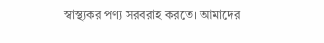স্বাস্থ্যকর পণ্য সরবরাহ করতে। আমাদের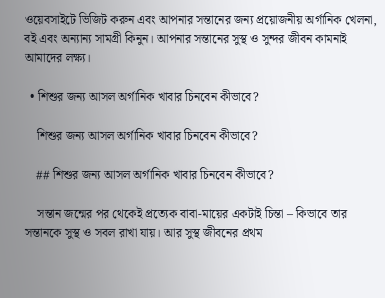ওয়েবসাইটে ভিজিট করুন এবং আপনার সন্তানের জন্য প্রয়োজনীয় অর্গানিক খেলনা, বই এবং অন্যান্য সামগ্রী কিনুন। আপনার সন্তানের সুস্থ ও সুন্দর জীবন কামনাই আমাদের লক্ষ্য।

  • শিশুর জন্য আসল অর্গানিক খাবার চিনবেন কীভাবে?

    শিশুর জন্য আসল অর্গানিক খাবার চিনবেন কীভাবে?

    ## শিশুর জন্য আসল অর্গানিক খাবার চিনবেন কীভাবে?

    সন্তান জন্মের পর থেকেই প্রত্যেক বাবা-মায়ের একটাই চিন্তা – কিভাবে তার সন্তানকে সুস্থ ও সবল রাখা যায়। আর সুস্থ জীবনের প্রথম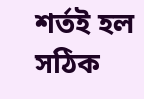শর্তই হল সঠিক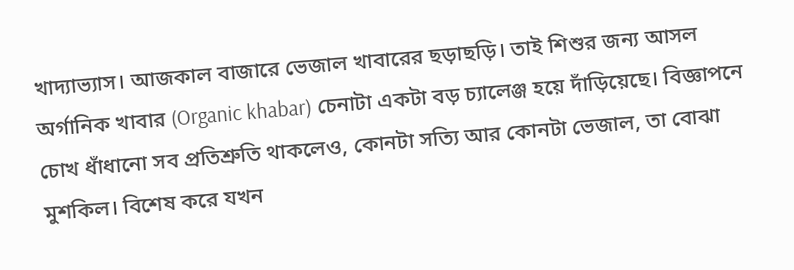খাদ্যাভ্যাস। আজকাল বাজারে ভেজাল খাবারের ছড়াছড়ি। তাই শিশুর জন্য আসল অর্গানিক খাবার (Organic khabar) চেনাটা একটা বড় চ্যালেঞ্জ হয়ে দাঁড়িয়েছে। বিজ্ঞাপনে চোখ ধাঁধানো সব প্রতিশ্রুতি থাকলেও, কোনটা সত্যি আর কোনটা ভেজাল, তা বোঝা মুশকিল। বিশেষ করে যখন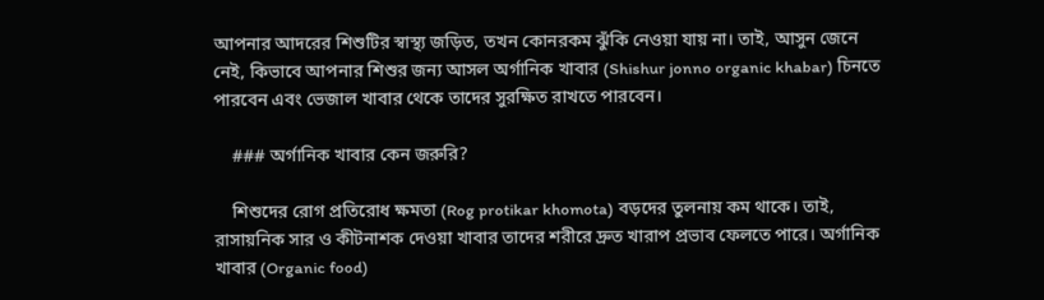আপনার আদরের শিশুটির স্বাস্থ্য জড়িত, তখন কোনরকম ঝুঁকি নেওয়া যায় না। তাই, আসুন জেনে নেই, কিভাবে আপনার শিশুর জন্য আসল অর্গানিক খাবার (Shishur jonno organic khabar) চিনতে পারবেন এবং ভেজাল খাবার থেকে তাদের সুরক্ষিত রাখতে পারবেন।

    ### অর্গানিক খাবার কেন জরুরি?

    শিশুদের রোগ প্রতিরোধ ক্ষমতা (Rog protikar khomota) বড়দের তুলনায় কম থাকে। তাই, রাসায়নিক সার ও কীটনাশক দেওয়া খাবার তাদের শরীরে দ্রুত খারাপ প্রভাব ফেলতে পারে। অর্গানিক খাবার (Organic food)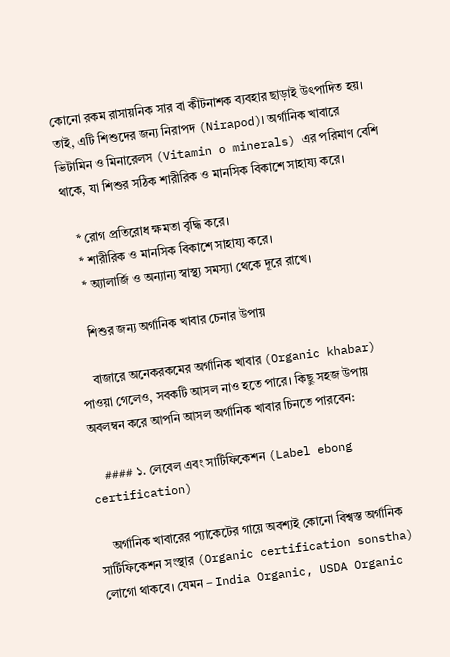কোনো রকম রাসায়নিক সার বা কীটনাশক ব্যবহার ছাড়াই উৎপাদিত হয়। তাই, এটি শিশুদের জন্য নিরাপদ (Nirapod)। অর্গানিক খাবারে ভিটামিন ও মিনারেলস (Vitamin o minerals) এর পরিমাণ বেশি থাকে, যা শিশুর সঠিক শারীরিক ও মানসিক বিকাশে সাহায্য করে।

    * রোগ প্রতিরোধ ক্ষমতা বৃদ্ধি করে।
    * শারীরিক ও মানসিক বিকাশে সাহায্য করে।
    * অ্যালার্জি ও অন্যান্য স্বাস্থ্য সমস্যা থেকে দূরে রাখে।

    শিশুর জন্য অর্গানিক খাবার চেনার উপায়

    বাজারে অনেকরকমের অর্গানিক খাবার (Organic khabar) পাওয়া গেলেও, সবকটি আসল নাও হতে পারে। কিছু সহজ উপায় অবলম্বন করে আপনি আসল অর্গানিক খাবার চিনতে পারবেন:

    #### ১. লেবেল এবং সার্টিফিকেশন (Label ebong certification)

    অর্গানিক খাবারের প্যাকেটের গায়ে অবশ্যই কোনো বিশ্বস্ত অর্গানিক সার্টিফিকেশন সংস্থার (Organic certification sonstha) লোগো থাকবে। যেমন – India Organic, USDA Organic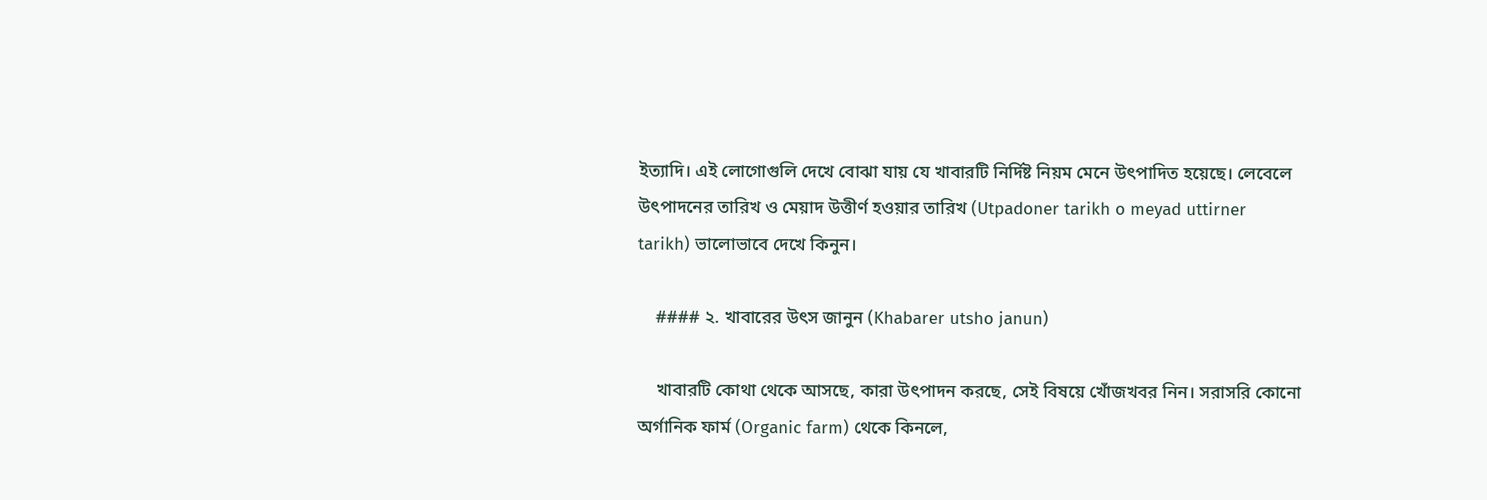ইত্যাদি। এই লোগোগুলি দেখে বোঝা যায় যে খাবারটি নির্দিষ্ট নিয়ম মেনে উৎপাদিত হয়েছে। লেবেলে উৎপাদনের তারিখ ও মেয়াদ উত্তীর্ণ হওয়ার তারিখ (Utpadoner tarikh o meyad uttirner tarikh) ভালোভাবে দেখে কিনুন।

    #### ২. খাবারের উৎস জানুন (Khabarer utsho janun)

    খাবারটি কোথা থেকে আসছে, কারা উৎপাদন করছে, সেই বিষয়ে খোঁজখবর নিন। সরাসরি কোনো অর্গানিক ফার্ম (Organic farm) থেকে কিনলে,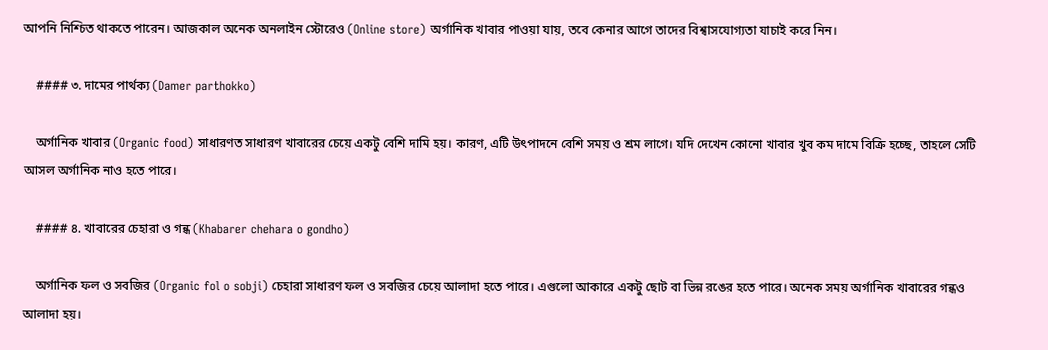আপনি নিশ্চিত থাকতে পারেন। আজকাল অনেক অনলাইন স্টোরেও (Online store) অর্গানিক খাবার পাওয়া যায়, তবে কেনার আগে তাদের বিশ্বাসযোগ্যতা যাচাই করে নিন।

    #### ৩. দামের পার্থক্য (Damer parthokko)

    অর্গানিক খাবার (Organic food) সাধারণত সাধারণ খাবারের চেয়ে একটু বেশি দামি হয়। কারণ, এটি উৎপাদনে বেশি সময় ও শ্রম লাগে। যদি দেখেন কোনো খাবার খুব কম দামে বিক্রি হচ্ছে, তাহলে সেটি আসল অর্গানিক নাও হতে পারে।

    #### ৪. খাবারের চেহারা ও গন্ধ (Khabarer chehara o gondho)

    অর্গানিক ফল ও সবজির (Organic fol o sobji) চেহারা সাধারণ ফল ও সবজির চেয়ে আলাদা হতে পারে। এগুলো আকারে একটু ছোট বা ভিন্ন রঙের হতে পারে। অনেক সময় অর্গানিক খাবারের গন্ধও আলাদা হয়।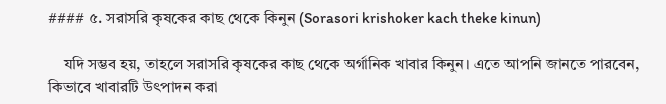#### ৫. সরাসরি কৃষকের কাছ থেকে কিনুন (Sorasori krishoker kach theke kinun)

    যদি সম্ভব হয়, তাহলে সরাসরি কৃষকের কাছ থেকে অর্গানিক খাবার কিনুন। এতে আপনি জানতে পারবেন, কিভাবে খাবারটি উৎপাদন করা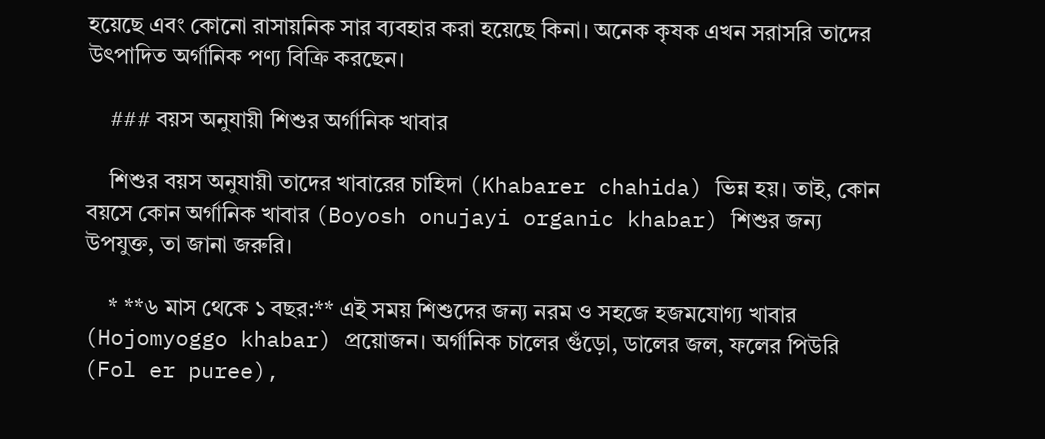হয়েছে এবং কোনো রাসায়নিক সার ব্যবহার করা হয়েছে কিনা। অনেক কৃষক এখন সরাসরি তাদের উৎপাদিত অর্গানিক পণ্য বিক্রি করছেন।

    ### বয়স অনুযায়ী শিশুর অর্গানিক খাবার

    শিশুর বয়স অনুযায়ী তাদের খাবারের চাহিদা (Khabarer chahida) ভিন্ন হয়। তাই, কোন বয়সে কোন অর্গানিক খাবার (Boyosh onujayi organic khabar) শিশুর জন্য উপযুক্ত, তা জানা জরুরি।

    * **৬ মাস থেকে ১ বছর:** এই সময় শিশুদের জন্য নরম ও সহজে হজমযোগ্য খাবার (Hojomyoggo khabar) প্রয়োজন। অর্গানিক চালের গুঁড়ো, ডালের জল, ফলের পিউরি (Fol er puree),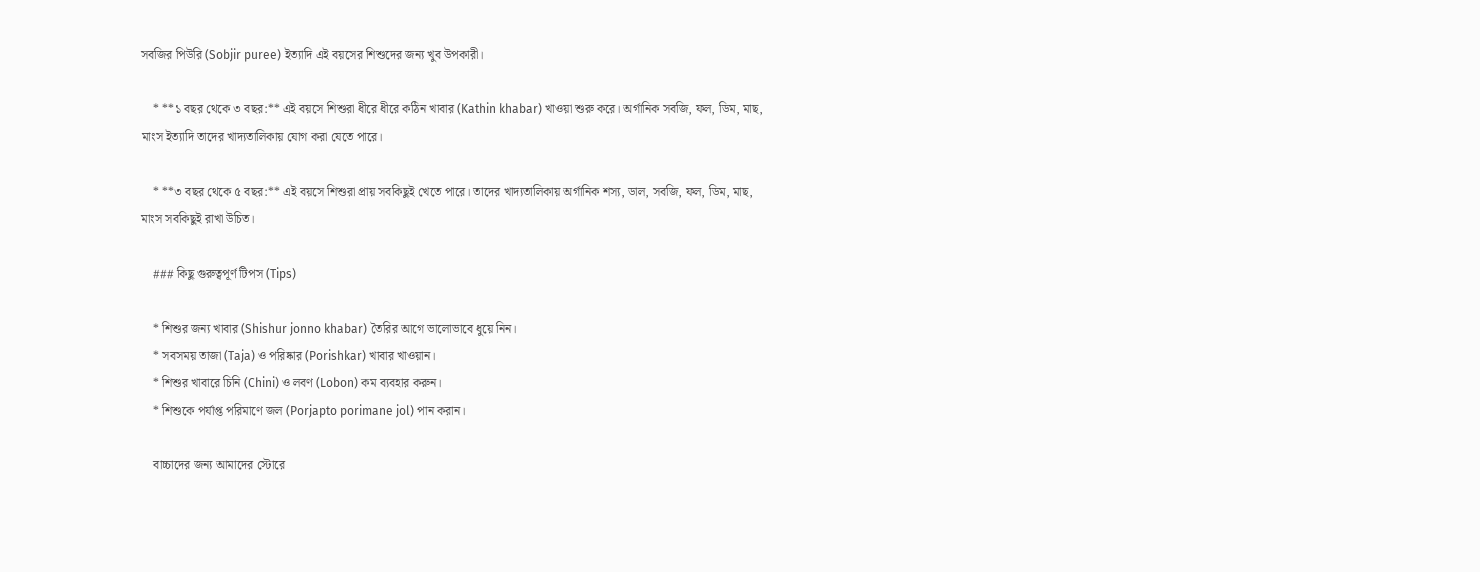সবজির পিউরি (Sobjir puree) ইত্যাদি এই বয়সের শিশুদের জন্য খুব উপকারী।

    * **১ বছর থেকে ৩ বছর:** এই বয়সে শিশুরা ধীরে ধীরে কঠিন খাবার (Kathin khabar) খাওয়া শুরু করে। অর্গানিক সবজি, ফল, ডিম, মাছ, মাংস ইত্যাদি তাদের খাদ্যতালিকায় যোগ করা যেতে পারে।

    * **৩ বছর থেকে ৫ বছর:** এই বয়সে শিশুরা প্রায় সবকিছুই খেতে পারে। তাদের খাদ্যতালিকায় অর্গানিক শস্য, ডাল, সবজি, ফল, ডিম, মাছ, মাংস সবকিছুই রাখা উচিত।

    ### কিছু গুরুত্বপূর্ণ টিপস (Tips)

    * শিশুর জন্য খাবার (Shishur jonno khabar) তৈরির আগে ভালোভাবে ধুয়ে নিন।
    * সবসময় তাজা (Taja) ও পরিষ্কার (Porishkar) খাবার খাওয়ান।
    * শিশুর খাবারে চিনি (Chini) ও লবণ (Lobon) কম ব্যবহার করুন।
    * শিশুকে পর্যাপ্ত পরিমাণে জল (Porjapto porimane jol) পান করান।

    বাচ্চাদের জন্য আমাদের স্টোরে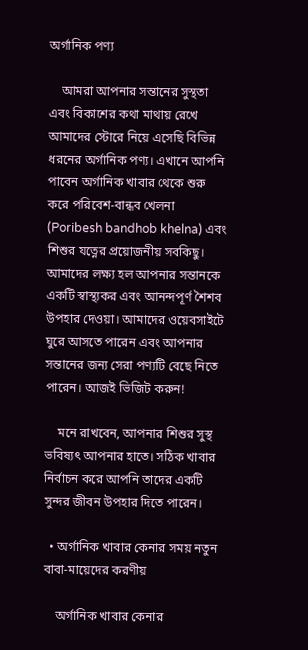অর্গানিক পণ্য

    আমরা আপনার সন্তানের সুস্থতা এবং বিকাশের কথা মাথায় রেখে আমাদের স্টোরে নিয়ে এসেছি বিভিন্ন ধরনের অর্গানিক পণ্য। এখানে আপনি পাবেন অর্গানিক খাবার থেকে শুরু করে পরিবেশ-বান্ধব খেলনা (Poribesh bandhob khelna) এবং শিশুর যত্নের প্রয়োজনীয় সবকিছু। আমাদের লক্ষ্য হল আপনার সন্তানকে একটি স্বাস্থ্যকর এবং আনন্দপূর্ণ শৈশব উপহার দেওয়া। আমাদের ওয়েবসাইটে ঘুরে আসতে পারেন এবং আপনার সন্তানের জন্য সেরা পণ্যটি বেছে নিতে পারেন। আজই ভিজিট করুন!

    মনে রাখবেন, আপনার শিশুর সুস্থ ভবিষ্যৎ আপনার হাতে। সঠিক খাবার নির্বাচন করে আপনি তাদের একটি সুন্দর জীবন উপহার দিতে পারেন।

  • অর্গানিক খাবার কেনার সময় নতুন বাবা-মায়েদের করণীয়

    অর্গানিক খাবার কেনার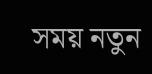সময় নতুন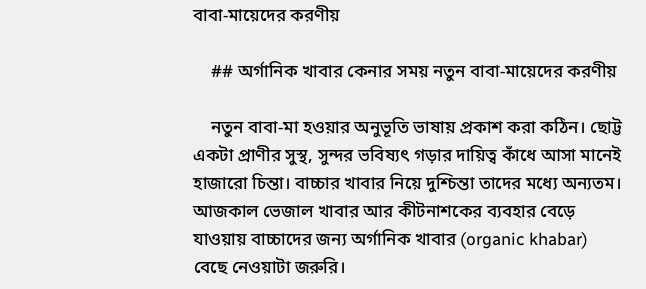বাবা-মায়েদের করণীয়

    ## অর্গানিক খাবার কেনার সময় নতুন বাবা-মায়েদের করণীয়

    নতুন বাবা-মা হওয়ার অনুভূতি ভাষায় প্রকাশ করা কঠিন। ছোট্ট একটা প্রাণীর সুস্থ, সুন্দর ভবিষ্যৎ গড়ার দায়িত্ব কাঁধে আসা মানেই হাজারো চিন্তা। বাচ্চার খাবার নিয়ে দুশ্চিন্তা তাদের মধ্যে অন্যতম। আজকাল ভেজাল খাবার আর কীটনাশকের ব্যবহার বেড়ে যাওয়ায় বাচ্চাদের জন্য অর্গানিক খাবার (organic khabar) বেছে নেওয়াটা জরুরি।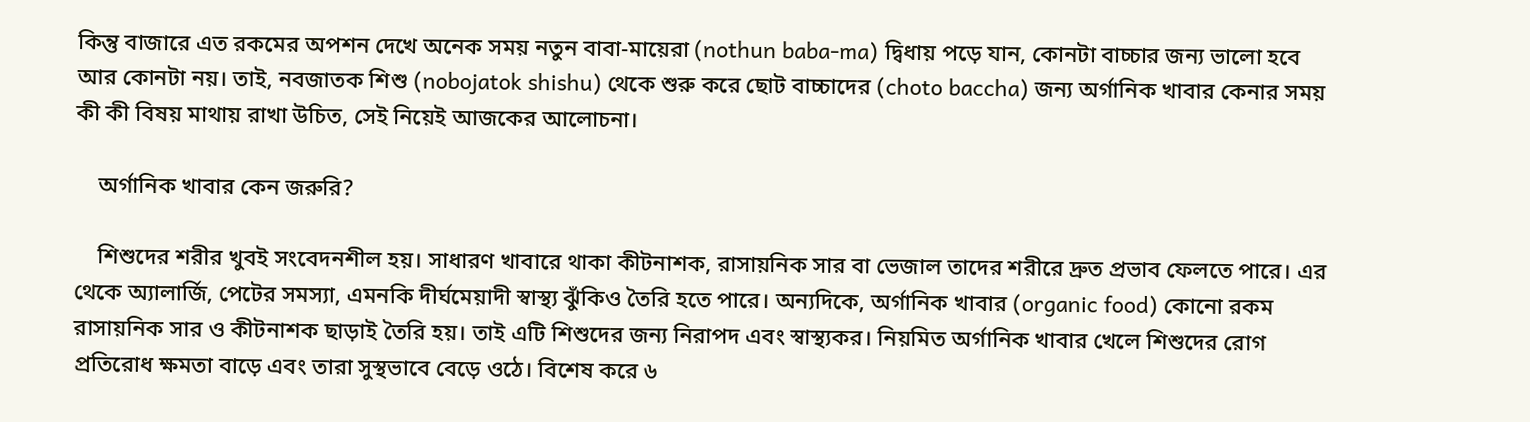কিন্তু বাজারে এত রকমের অপশন দেখে অনেক সময় নতুন বাবা-মায়েরা (nothun baba-ma) দ্বিধায় পড়ে যান, কোনটা বাচ্চার জন্য ভালো হবে আর কোনটা নয়। তাই, নবজাতক শিশু (nobojatok shishu) থেকে শুরু করে ছোট বাচ্চাদের (choto baccha) জন্য অর্গানিক খাবার কেনার সময় কী কী বিষয় মাথায় রাখা উচিত, সেই নিয়েই আজকের আলোচনা।

    অর্গানিক খাবার কেন জরুরি?

    শিশুদের শরীর খুবই সংবেদনশীল হয়। সাধারণ খাবারে থাকা কীটনাশক, রাসায়নিক সার বা ভেজাল তাদের শরীরে দ্রুত প্রভাব ফেলতে পারে। এর থেকে অ্যালার্জি, পেটের সমস্যা, এমনকি দীর্ঘমেয়াদী স্বাস্থ্য ঝুঁকিও তৈরি হতে পারে। অন্যদিকে, অর্গানিক খাবার (organic food) কোনো রকম রাসায়নিক সার ও কীটনাশক ছাড়াই তৈরি হয়। তাই এটি শিশুদের জন্য নিরাপদ এবং স্বাস্থ্যকর। নিয়মিত অর্গানিক খাবার খেলে শিশুদের রোগ প্রতিরোধ ক্ষমতা বাড়ে এবং তারা সুস্থভাবে বেড়ে ওঠে। বিশেষ করে ৬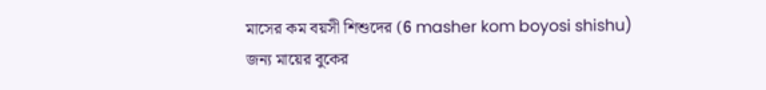মাসের কম বয়সী শিশুদের (6 masher kom boyosi shishu) জন্য মায়ের বুকের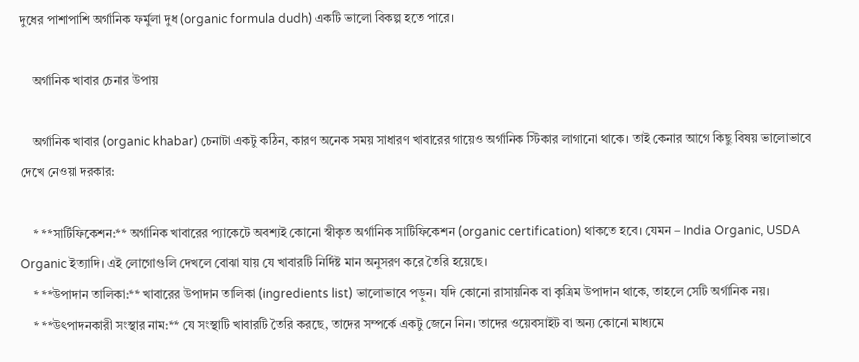দুধের পাশাপাশি অর্গানিক ফর্মুলা দুধ (organic formula dudh) একটি ভালো বিকল্প হতে পারে।

    অর্গানিক খাবার চেনার উপায়

    অর্গানিক খাবার (organic khabar) চেনাটা একটু কঠিন, কারণ অনেক সময় সাধারণ খাবারের গায়েও অর্গানিক স্টিকার লাগানো থাকে। তাই কেনার আগে কিছু বিষয় ভালোভাবে দেখে নেওয়া দরকার:

    * **সার্টিফিকেশন:** অর্গানিক খাবারের প্যাকেটে অবশ্যই কোনো স্বীকৃত অর্গানিক সার্টিফিকেশন (organic certification) থাকতে হবে। যেমন – India Organic, USDA Organic ইত্যাদি। এই লোগোগুলি দেখলে বোঝা যায় যে খাবারটি নির্দিষ্ট মান অনুসরণ করে তৈরি হয়েছে।
    * **উপাদান তালিকা:** খাবারের উপাদান তালিকা (ingredients list) ভালোভাবে পড়ুন। যদি কোনো রাসায়নিক বা কৃত্রিম উপাদান থাকে, তাহলে সেটি অর্গানিক নয়।
    * **উৎপাদনকারী সংস্থার নাম:** যে সংস্থাটি খাবারটি তৈরি করছে, তাদের সম্পর্কে একটু জেনে নিন। তাদের ওয়েবসাইট বা অন্য কোনো মাধ্যমে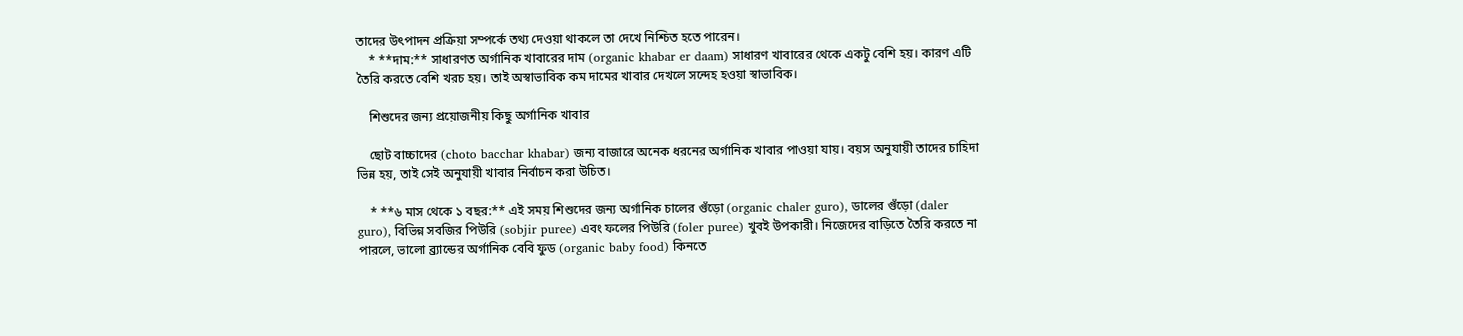তাদের উৎপাদন প্রক্রিয়া সম্পর্কে তথ্য দেওয়া থাকলে তা দেখে নিশ্চিত হতে পারেন।
    * **দাম:** সাধারণত অর্গানিক খাবারের দাম (organic khabar er daam) সাধারণ খাবারের থেকে একটু বেশি হয়। কারণ এটি তৈরি করতে বেশি খরচ হয়। তাই অস্বাভাবিক কম দামের খাবার দেখলে সন্দেহ হওয়া স্বাভাবিক।

    শিশুদের জন্য প্রয়োজনীয় কিছু অর্গানিক খাবার

    ছোট বাচ্চাদের (choto bacchar khabar) জন্য বাজারে অনেক ধরনের অর্গানিক খাবার পাওয়া যায়। বয়স অনুযায়ী তাদের চাহিদা ভিন্ন হয়, তাই সেই অনুযায়ী খাবার নির্বাচন করা উচিত।

    * **৬ মাস থেকে ১ বছর:** এই সময় শিশুদের জন্য অর্গানিক চালের গুঁড়ো (organic chaler guro), ডালের গুঁড়ো (daler guro), বিভিন্ন সবজির পিউরি (sobjir puree) এবং ফলের পিউরি (foler puree) খুবই উপকারী। নিজেদের বাড়িতে তৈরি করতে না পারলে, ভালো ব্র্যান্ডের অর্গানিক বেবি ফুড (organic baby food) কিনতে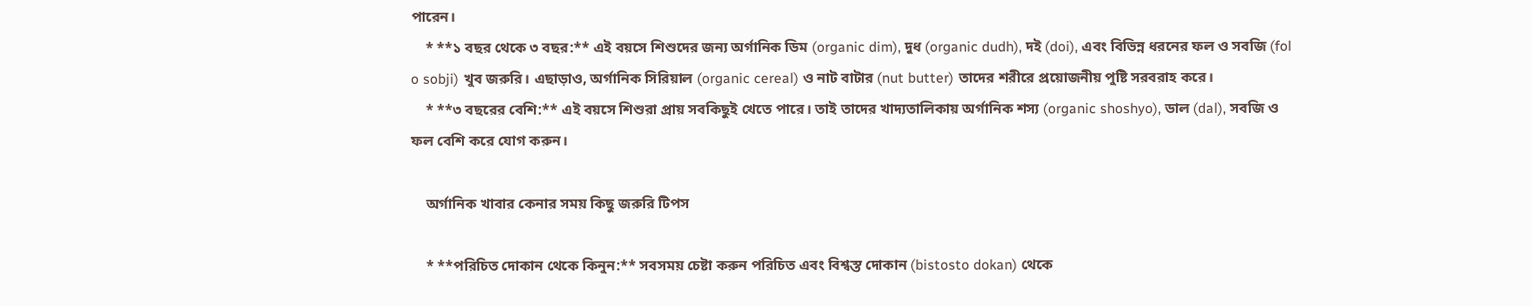পারেন।
    * **১ বছর থেকে ৩ বছর:** এই বয়সে শিশুদের জন্য অর্গানিক ডিম (organic dim), দুধ (organic dudh), দই (doi), এবং বিভিন্ন ধরনের ফল ও সবজি (fol o sobji) খুব জরুরি। এছাড়াও, অর্গানিক সিরিয়াল (organic cereal) ও নাট বাটার (nut butter) তাদের শরীরে প্রয়োজনীয় পুষ্টি সরবরাহ করে।
    * **৩ বছরের বেশি:** এই বয়সে শিশুরা প্রায় সবকিছুই খেতে পারে। তাই তাদের খাদ্যতালিকায় অর্গানিক শস্য (organic shoshyo), ডাল (dal), সবজি ও ফল বেশি করে যোগ করুন।

    অর্গানিক খাবার কেনার সময় কিছু জরুরি টিপস

    * **পরিচিত দোকান থেকে কিনুন:** সবসময় চেষ্টা করুন পরিচিত এবং বিশ্বস্ত দোকান (bistosto dokan) থেকে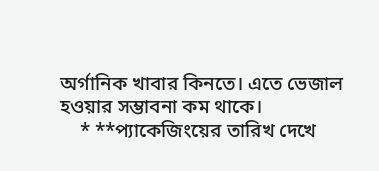অর্গানিক খাবার কিনতে। এতে ভেজাল হওয়ার সম্ভাবনা কম থাকে।
    * **প্যাকেজিংয়ের তারিখ দেখে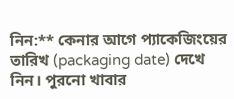নিন:** কেনার আগে প্যাকেজিংয়ের তারিখ (packaging date) দেখে নিন। পুরনো খাবার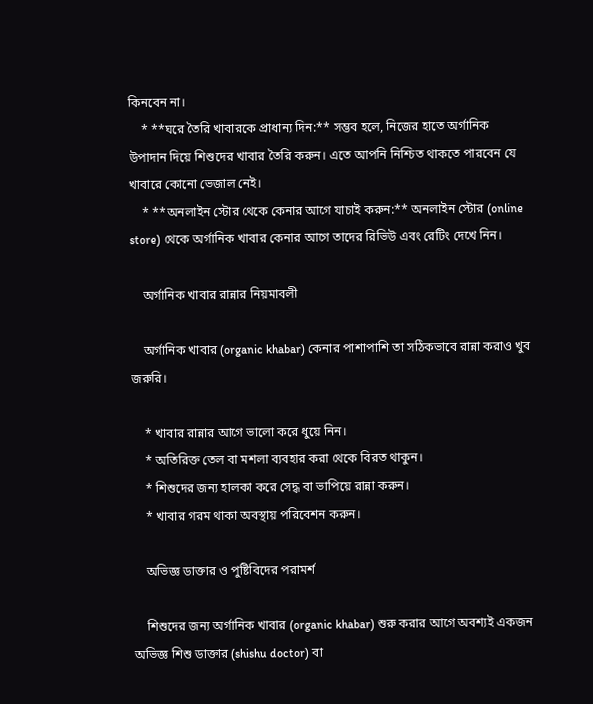কিনবেন না।
    * **ঘরে তৈরি খাবারকে প্রাধান্য দিন:** সম্ভব হলে, নিজের হাতে অর্গানিক উপাদান দিয়ে শিশুদের খাবার তৈরি করুন। এতে আপনি নিশ্চিত থাকতে পারবেন যে খাবারে কোনো ভেজাল নেই।
    * **অনলাইন স্টোর থেকে কেনার আগে যাচাই করুন:** অনলাইন স্টোর (online store) থেকে অর্গানিক খাবার কেনার আগে তাদের রিভিউ এবং রেটিং দেখে নিন।

    অর্গানিক খাবার রান্নার নিয়মাবলী

    অর্গানিক খাবার (organic khabar) কেনার পাশাপাশি তা সঠিকভাবে রান্না করাও খুব জরুরি।

    * খাবার রান্নার আগে ভালো করে ধুয়ে নিন।
    * অতিরিক্ত তেল বা মশলা ব্যবহার করা থেকে বিরত থাকুন।
    * শিশুদের জন্য হালকা করে সেদ্ধ বা ভাপিয়ে রান্না করুন।
    * খাবার গরম থাকা অবস্থায় পরিবেশন করুন।

    অভিজ্ঞ ডাক্তার ও পুষ্টিবিদের পরামর্শ

    শিশুদের জন্য অর্গানিক খাবার (organic khabar) শুরু করার আগে অবশ্যই একজন অভিজ্ঞ শিশু ডাক্তার (shishu doctor) বা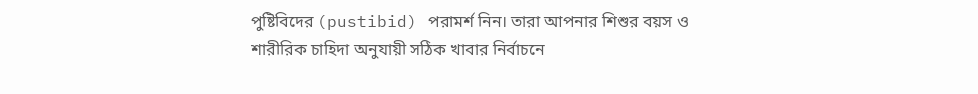পুষ্টিবিদের (pustibid) পরামর্শ নিন। তারা আপনার শিশুর বয়স ও শারীরিক চাহিদা অনুযায়ী সঠিক খাবার নির্বাচনে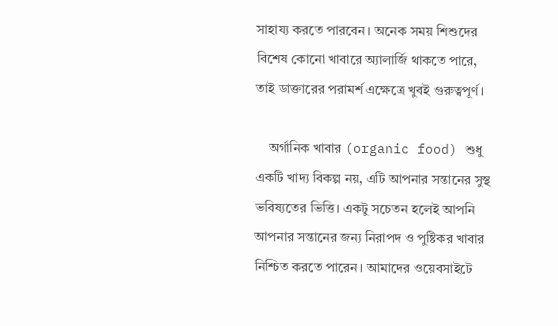সাহায্য করতে পারবেন। অনেক সময় শিশুদের বিশেষ কোনো খাবারে অ্যালার্জি থাকতে পারে, তাই ডাক্তারের পরামর্শ এক্ষেত্রে খুবই গুরুত্বপূর্ণ।

    অর্গানিক খাবার (organic food) শুধু একটি খাদ্য বিকল্প নয়, এটি আপনার সন্তানের সুস্থ ভবিষ্যতের ভিত্তি। একটু সচেতন হলেই আপনি আপনার সন্তানের জন্য নিরাপদ ও পুষ্টিকর খাবার নিশ্চিত করতে পারেন। আমাদের ওয়েবসাইটে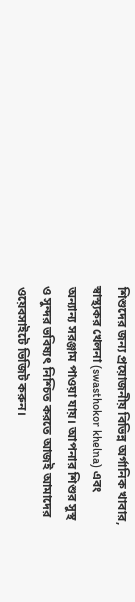শিশুদের জন্য প্রয়োজনীয় বিভিন্ন অর্গানিক খাবার, স্বাস্থ্যকর খেলনা (swasthokor khelna) এবং অন্যান্য সরঞ্জাম পাওয়া যায়। আপনার শিশুর সুস্থ ও সুন্দর ভবিষ্যৎ নিশ্চিত করতে আজই আমাদের ওয়েবসাইটে ভিজিট করুন।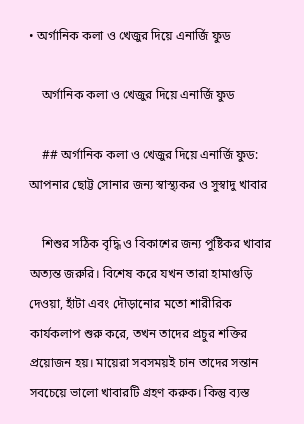• অর্গানিক কলা ও খেজুর দিয়ে এনার্জি ফুড

    অর্গানিক কলা ও খেজুর দিয়ে এনার্জি ফুড

    ## অর্গানিক কলা ও খেজুর দিয়ে এনার্জি ফুড: আপনার ছোট্ট সোনার জন্য স্বাস্থ্যকর ও সুস্বাদু খাবার

    শিশুর সঠিক বৃদ্ধি ও বিকাশের জন্য পুষ্টিকর খাবার অত্যন্ত জরুরি। বিশেষ করে যখন তারা হামাগুড়ি দেওয়া, হাঁটা এবং দৌড়ানোর মতো শারীরিক কার্যকলাপ শুরু করে, তখন তাদের প্রচুর শক্তির প্রয়োজন হয়। মায়েরা সবসময়ই চান তাদের সন্তান সবচেয়ে ভালো খাবারটি গ্রহণ করুক। কিন্তু ব্যস্ত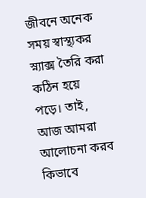জীবনে অনেক সময় স্বাস্থ্যকর স্ন্যাক্স তৈরি করা কঠিন হয়ে পড়ে। তাই, আজ আমরা আলোচনা করব কিভাবে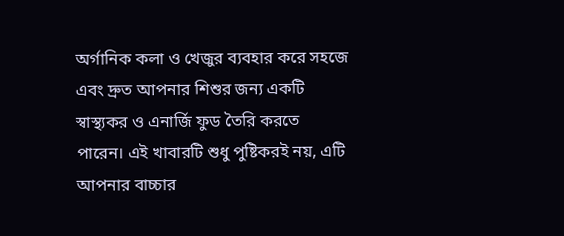অর্গানিক কলা ও খেজুর ব্যবহার করে সহজে এবং দ্রুত আপনার শিশুর জন্য একটি স্বাস্থ্যকর ও এনার্জি ফুড তৈরি করতে পারেন। এই খাবারটি শুধু পুষ্টিকরই নয়, এটি আপনার বাচ্চার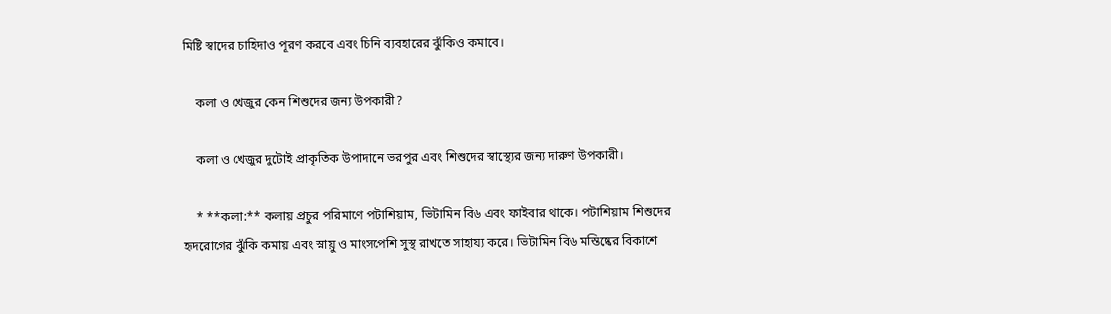মিষ্টি স্বাদের চাহিদাও পূরণ করবে এবং চিনি ব্যবহারের ঝুঁকিও কমাবে।

    কলা ও খেজুর কেন শিশুদের জন্য উপকারী?

    কলা ও খেজুর দুটোই প্রাকৃতিক উপাদানে ভরপুর এবং শিশুদের স্বাস্থ্যের জন্য দারুণ উপকারী।

    * **কলা:** কলায় প্রচুর পরিমাণে পটাশিয়াম, ভিটামিন বি৬ এবং ফাইবার থাকে। পটাশিয়াম শিশুদের হৃদরোগের ঝুঁকি কমায় এবং স্নায়ু ও মাংসপেশি সুস্থ রাখতে সাহায্য করে। ভিটামিন বি৬ মস্তিষ্কের বিকাশে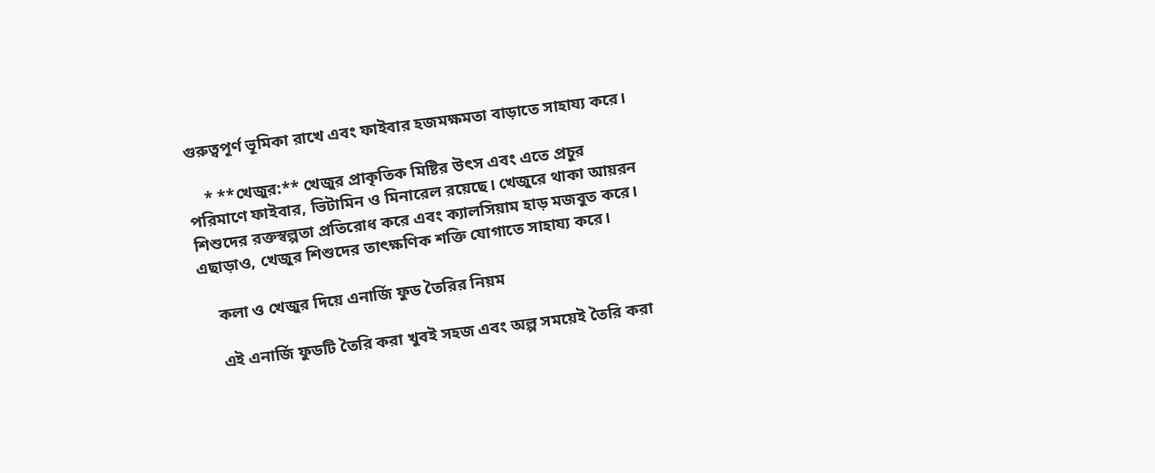গুরুত্বপূর্ণ ভূমিকা রাখে এবং ফাইবার হজমক্ষমতা বাড়াতে সাহায্য করে।

    * **খেজুর:** খেজুর প্রাকৃতিক মিষ্টির উৎস এবং এতে প্রচুর পরিমাণে ফাইবার, ভিটামিন ও মিনারেল রয়েছে। খেজুরে থাকা আয়রন শিশুদের রক্তস্বল্পতা প্রতিরোধ করে এবং ক্যালসিয়াম হাড় মজবুত করে। এছাড়াও, খেজুর শিশুদের তাৎক্ষণিক শক্তি যোগাতে সাহায্য করে।

    কলা ও খেজুর দিয়ে এনার্জি ফুড তৈরির নিয়ম

    এই এনার্জি ফুডটি তৈরি করা খুবই সহজ এবং অল্প সময়েই তৈরি করা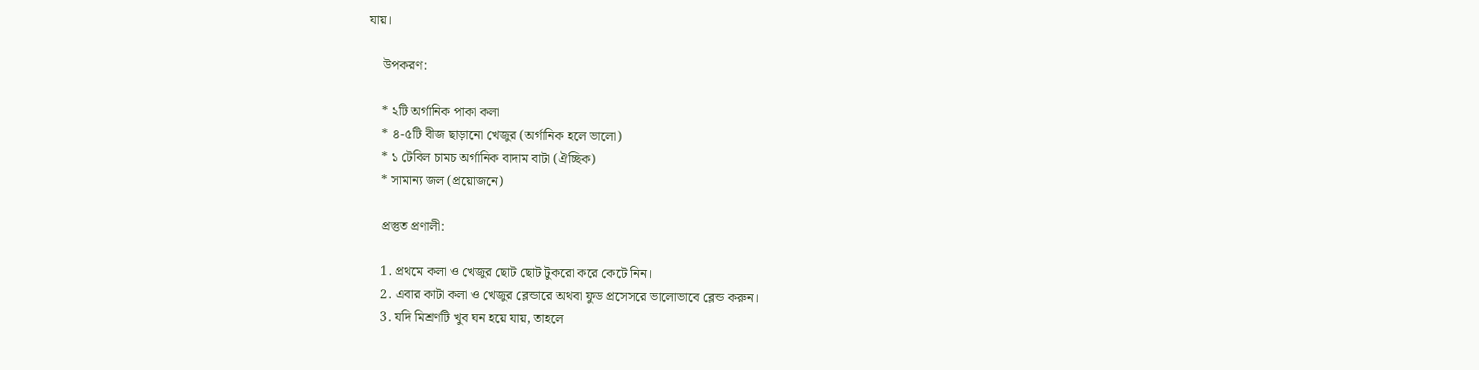যায়।

    উপকরণ:

    * ২টি অর্গানিক পাকা কলা
    * ৪-৫টি বীজ ছাড়ানো খেজুর (অর্গানিক হলে ভালো)
    * ১ টেবিল চামচ অর্গানিক বাদাম বাটা (ঐচ্ছিক)
    * সামান্য জল (প্রয়োজনে)

    প্রস্তুত প্রণালী:

    1. প্রথমে কলা ও খেজুর ছোট ছোট টুকরো করে কেটে নিন।
    2. এবার কাটা কলা ও খেজুর ব্লেন্ডারে অথবা ফুড প্রসেসরে ভালোভাবে ব্লেন্ড করুন।
    3. যদি মিশ্রণটি খুব ঘন হয়ে যায়, তাহলে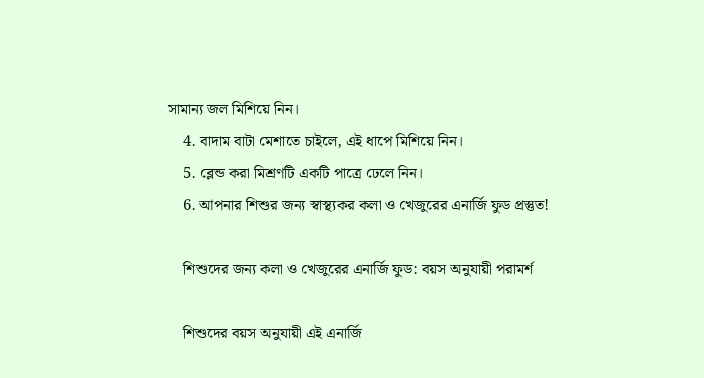সামান্য জল মিশিয়ে নিন।
    4. বাদাম বাটা মেশাতে চাইলে, এই ধাপে মিশিয়ে নিন।
    5. ব্লেন্ড করা মিশ্রণটি একটি পাত্রে ঢেলে নিন।
    6. আপনার শিশুর জন্য স্বাস্থ্যকর কলা ও খেজুরের এনার্জি ফুড প্রস্তুত!

    শিশুদের জন্য কলা ও খেজুরের এনার্জি ফুড: বয়স অনুযায়ী পরামর্শ

    শিশুদের বয়স অনুযায়ী এই এনার্জি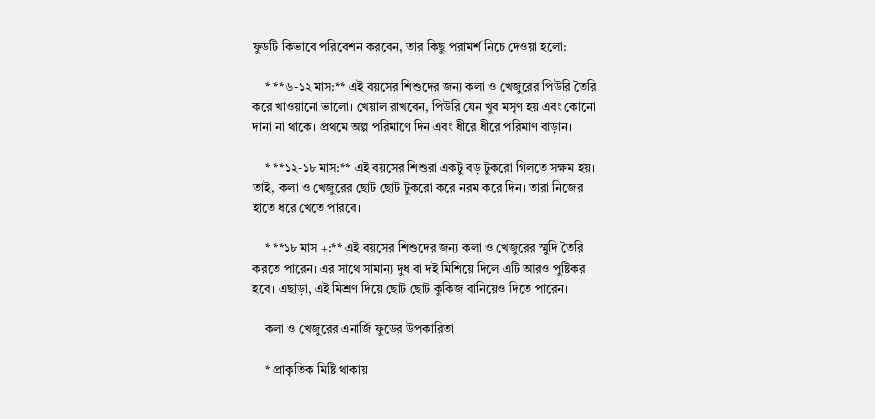ফুডটি কিভাবে পরিবেশন করবেন, তার কিছু পরামর্শ নিচে দেওয়া হলো:

    * **৬-১২ মাস:** এই বয়সের শিশুদের জন্য কলা ও খেজুরের পিউরি তৈরি করে খাওয়ানো ভালো। খেয়াল রাখবেন, পিউরি যেন খুব মসৃণ হয় এবং কোনো দানা না থাকে। প্রথমে অল্প পরিমাণে দিন এবং ধীরে ধীরে পরিমাণ বাড়ান।

    * **১২-১৮ মাস:** এই বয়সের শিশুরা একটু বড় টুকরো গিলতে সক্ষম হয়। তাই, কলা ও খেজুরের ছোট ছোট টুকরো করে নরম করে দিন। তারা নিজের হাতে ধরে খেতে পারবে।

    * **১৮ মাস +:** এই বয়সের শিশুদের জন্য কলা ও খেজুরের স্মুদি তৈরি করতে পারেন। এর সাথে সামান্য দুধ বা দই মিশিয়ে দিলে এটি আরও পুষ্টিকর হবে। এছাড়া, এই মিশ্রণ দিয়ে ছোট ছোট কুকিজ বানিয়েও দিতে পারেন।

    কলা ও খেজুরের এনার্জি ফুডের উপকারিতা

    * প্রাকৃতিক মিষ্টি থাকায়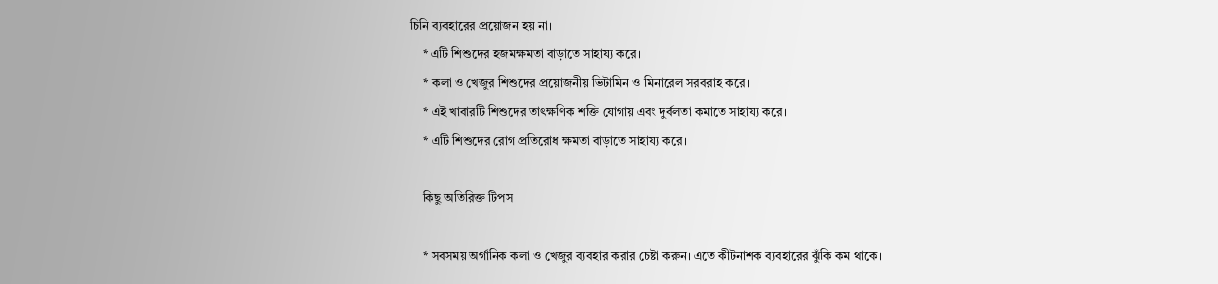চিনি ব্যবহারের প্রয়োজন হয় না।
    * এটি শিশুদের হজমক্ষমতা বাড়াতে সাহায্য করে।
    * কলা ও খেজুর শিশুদের প্রয়োজনীয় ভিটামিন ও মিনারেল সরবরাহ করে।
    * এই খাবারটি শিশুদের তাৎক্ষণিক শক্তি যোগায় এবং দুর্বলতা কমাতে সাহায্য করে।
    * এটি শিশুদের রোগ প্রতিরোধ ক্ষমতা বাড়াতে সাহায্য করে।

    কিছু অতিরিক্ত টিপস

    * সবসময় অর্গানিক কলা ও খেজুর ব্যবহার করার চেষ্টা করুন। এতে কীটনাশক ব্যবহারের ঝুঁকি কম থাকে।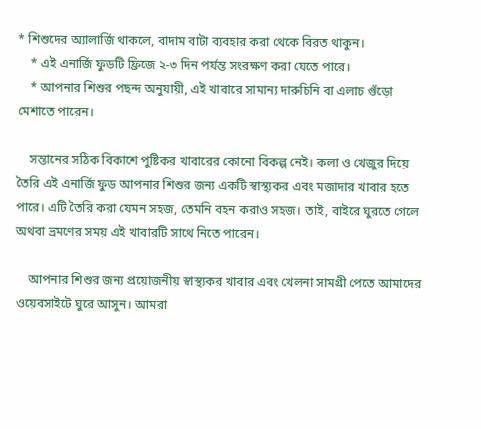* শিশুদের অ্যালার্জি থাকলে, বাদাম বাটা ব্যবহার করা থেকে বিরত থাকুন।
    * এই এনার্জি ফুডটি ফ্রিজে ২-৩ দিন পর্যন্ত সংরক্ষণ করা যেতে পারে।
    * আপনার শিশুর পছন্দ অনুযায়ী, এই খাবারে সামান্য দারুচিনি বা এলাচ গুঁড়ো মেশাতে পারেন।

    সন্তানের সঠিক বিকাশে পুষ্টিকর খাবারের কোনো বিকল্প নেই। কলা ও খেজুর দিয়ে তৈরি এই এনার্জি ফুড আপনার শিশুর জন্য একটি স্বাস্থ্যকর এবং মজাদার খাবার হতে পারে। এটি তৈরি করা যেমন সহজ, তেমনি বহন করাও সহজ। তাই, বাইরে ঘুরতে গেলে অথবা ভ্রমণের সময় এই খাবারটি সাথে নিতে পারেন।

    আপনার শিশুর জন্য প্রয়োজনীয় স্বাস্থ্যকর খাবার এবং খেলনা সামগ্রী পেতে আমাদের ওয়েবসাইটে ঘুরে আসুন। আমরা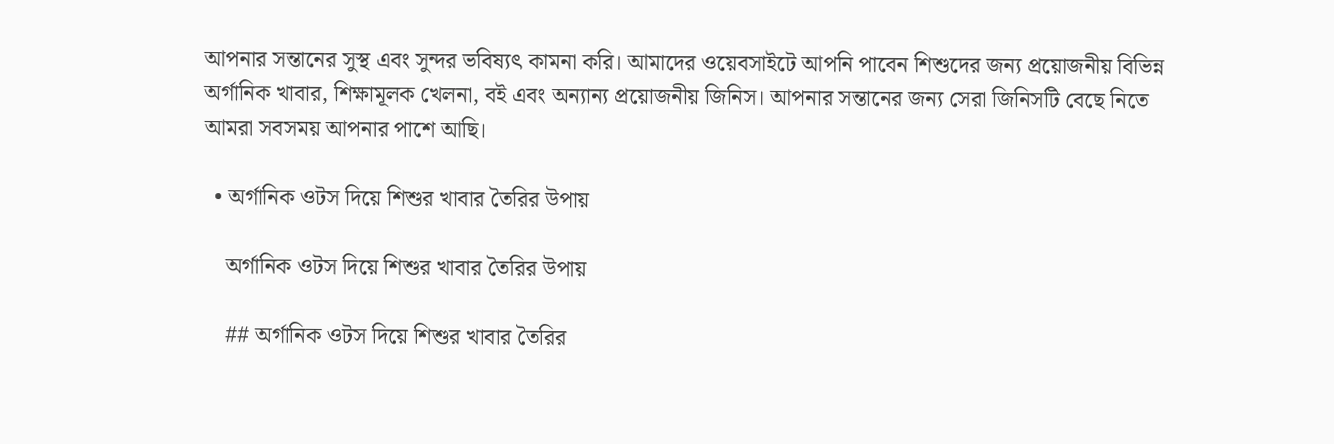আপনার সন্তানের সুস্থ এবং সুন্দর ভবিষ্যৎ কামনা করি। আমাদের ওয়েবসাইটে আপনি পাবেন শিশুদের জন্য প্রয়োজনীয় বিভিন্ন অর্গানিক খাবার, শিক্ষামূলক খেলনা, বই এবং অন্যান্য প্রয়োজনীয় জিনিস। আপনার সন্তানের জন্য সেরা জিনিসটি বেছে নিতে আমরা সবসময় আপনার পাশে আছি।

  • অর্গানিক ওটস দিয়ে শিশুর খাবার তৈরির উপায়

    অর্গানিক ওটস দিয়ে শিশুর খাবার তৈরির উপায়

    ## অর্গানিক ওটস দিয়ে শিশুর খাবার তৈরির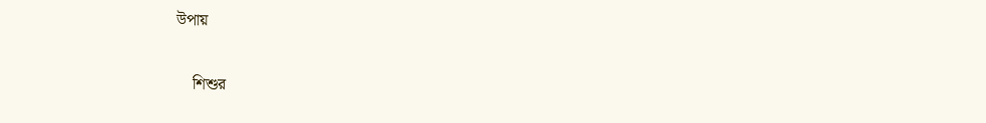উপায়

    শিশুর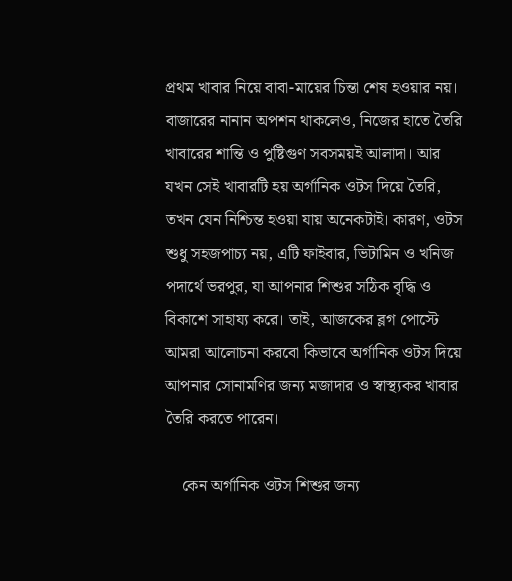প্রথম খাবার নিয়ে বাবা-মায়ের চিন্তা শেষ হওয়ার নয়। বাজারের নানান অপশন থাকলেও, নিজের হাতে তৈরি খাবারের শান্তি ও পুষ্টিগুণ সবসময়ই আলাদা। আর যখন সেই খাবারটি হয় অর্গানিক ওটস দিয়ে তৈরি, তখন যেন নিশ্চিন্ত হওয়া যায় অনেকটাই। কারণ, ওটস শুধু সহজপাচ্য নয়, এটি ফাইবার, ভিটামিন ও খনিজ পদার্থে ভরপুর, যা আপনার শিশুর সঠিক বৃদ্ধি ও বিকাশে সাহায্য করে। তাই, আজকের ব্লগ পোস্টে আমরা আলোচনা করবো কিভাবে অর্গানিক ওটস দিয়ে আপনার সোনামণির জন্য মজাদার ও স্বাস্থ্যকর খাবার তৈরি করতে পারেন।

    কেন অর্গানিক ওটস শিশুর জন্য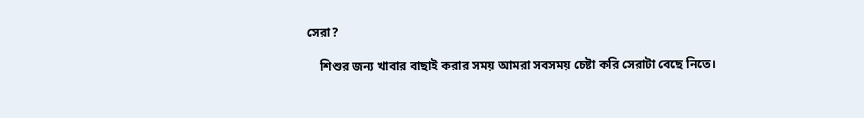সেরা?

    শিশুর জন্য খাবার বাছাই করার সময় আমরা সবসময় চেষ্টা করি সেরাটা বেছে নিতে।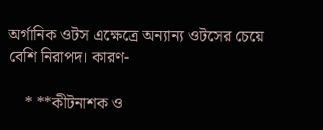অর্গানিক ওটস এক্ষেত্রে অন্যান্য ওটসের চেয়ে বেশি নিরাপদ। কারণ-

    * **কীটনাশক ও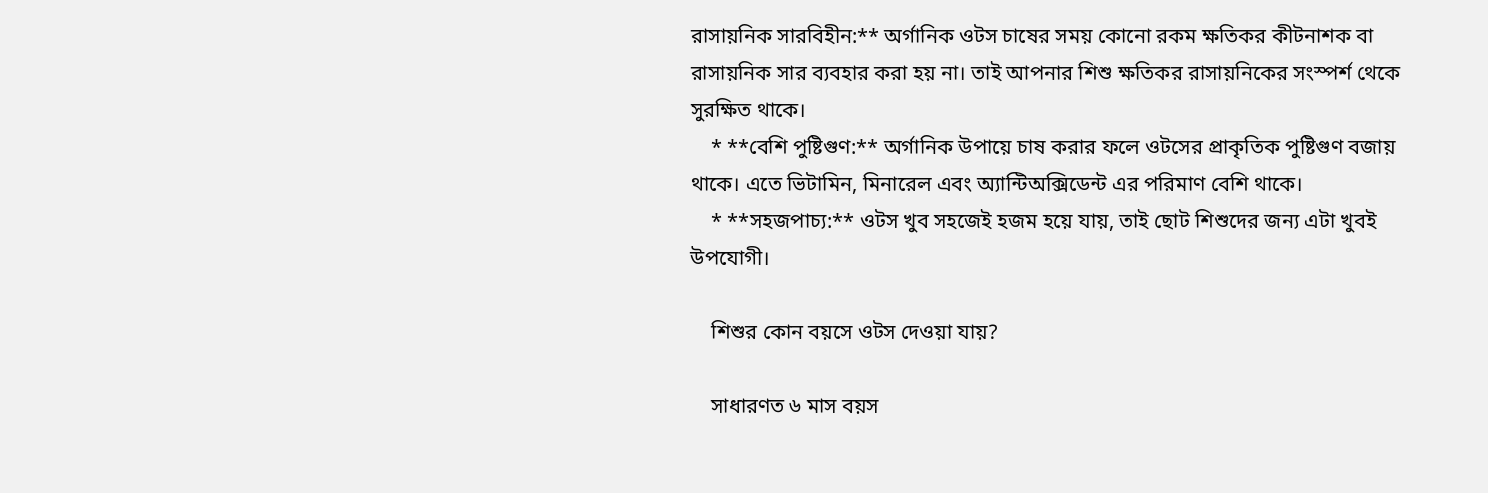রাসায়নিক সারবিহীন:** অর্গানিক ওটস চাষের সময় কোনো রকম ক্ষতিকর কীটনাশক বা রাসায়নিক সার ব্যবহার করা হয় না। তাই আপনার শিশু ক্ষতিকর রাসায়নিকের সংস্পর্শ থেকে সুরক্ষিত থাকে।
    * **বেশি পুষ্টিগুণ:** অর্গানিক উপায়ে চাষ করার ফলে ওটসের প্রাকৃতিক পুষ্টিগুণ বজায় থাকে। এতে ভিটামিন, মিনারেল এবং অ্যান্টিঅক্সিডেন্ট এর পরিমাণ বেশি থাকে।
    * **সহজপাচ্য:** ওটস খুব সহজেই হজম হয়ে যায়, তাই ছোট শিশুদের জন্য এটা খুবই উপযোগী।

    শিশুর কোন বয়সে ওটস দেওয়া যায়?

    সাধারণত ৬ মাস বয়স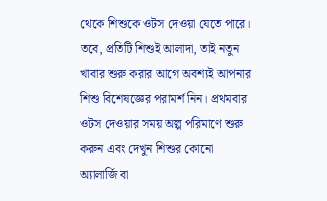থেকে শিশুকে ওটস দেওয়া যেতে পারে। তবে, প্রতিটি শিশুই আলাদা, তাই নতুন খাবার শুরু করার আগে অবশ্যই আপনার শিশু বিশেষজ্ঞের পরামর্শ নিন। প্রথমবার ওটস দেওয়ার সময় অল্প পরিমাণে শুরু করুন এবং দেখুন শিশুর কোনো অ্যালার্জি বা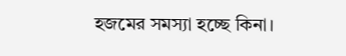হজমের সমস্যা হচ্ছে কিনা।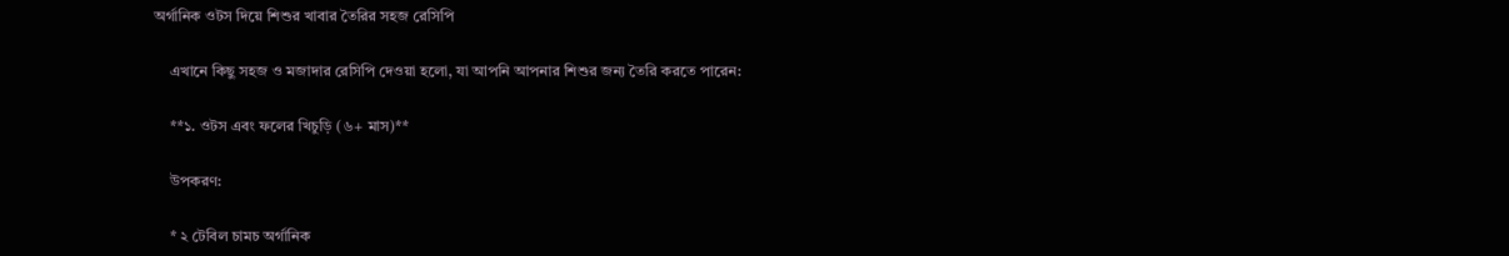অর্গানিক ওটস দিয়ে শিশুর খাবার তৈরির সহজ রেসিপি

    এখানে কিছু সহজ ও মজাদার রেসিপি দেওয়া হলো, যা আপনি আপনার শিশুর জন্য তৈরি করতে পারেন:

    **১. ওটস এবং ফলের খিচুড়ি (৬+ মাস)**

    উপকরণ:

    * ২ টেবিল চামচ অর্গানিক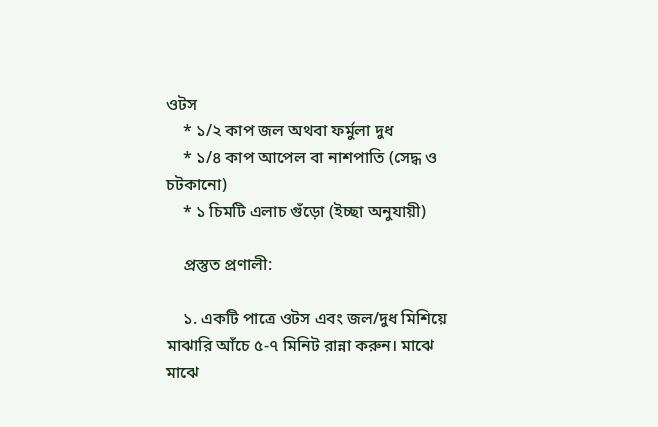ওটস
    * ১/২ কাপ জল অথবা ফর্মুলা দুধ
    * ১/৪ কাপ আপেল বা নাশপাতি (সেদ্ধ ও চটকানো)
    * ১ চিমটি এলাচ গুঁড়ো (ইচ্ছা অনুযায়ী)

    প্রস্তুত প্রণালী:

    ১. একটি পাত্রে ওটস এবং জল/দুধ মিশিয়ে মাঝারি আঁচে ৫-৭ মিনিট রান্না করুন। মাঝে মাঝে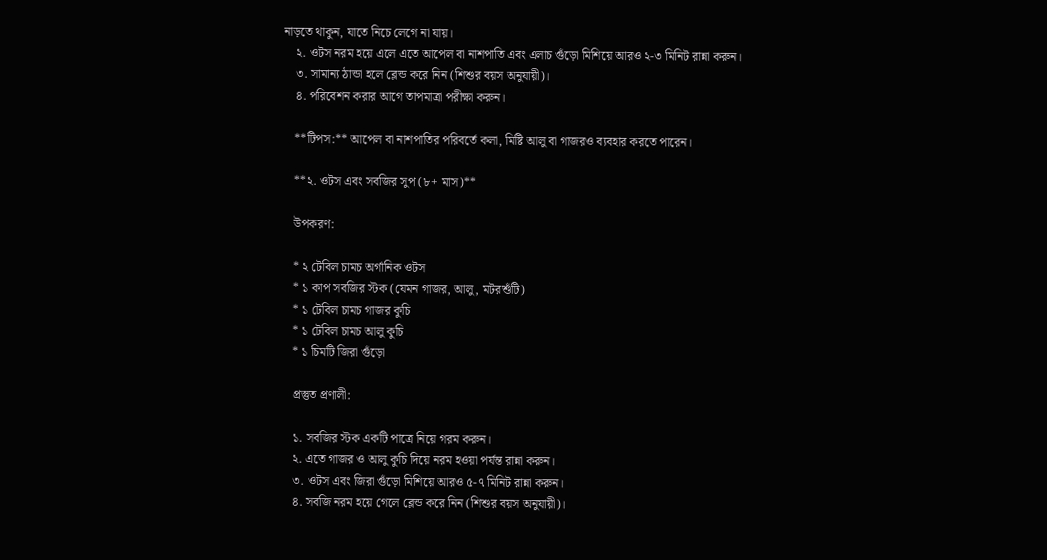নাড়তে থাকুন, যাতে নিচে লেগে না যায়।
    ২. ওটস নরম হয়ে এলে এতে আপেল বা নাশপাতি এবং এলাচ গুঁড়ো মিশিয়ে আরও ২-৩ মিনিট রান্না করুন।
    ৩. সামান্য ঠান্ডা হলে ব্লেন্ড করে নিন (শিশুর বয়স অনুযায়ী)।
    ৪. পরিবেশন করার আগে তাপমাত্রা পরীক্ষা করুন।

    **টিপস:** আপেল বা নাশপাতির পরিবর্তে কলা, মিষ্টি আলু বা গাজরও ব্যবহার করতে পারেন।

    **২. ওটস এবং সবজির সুপ (৮+ মাস)**

    উপকরণ:

    * ২ টেবিল চামচ অর্গানিক ওটস
    * ১ কাপ সবজির স্টক (যেমন গাজর, আলু, মটরশুঁটি)
    * ১ টেবিল চামচ গাজর কুচি
    * ১ টেবিল চামচ আলু কুচি
    * ১ চিমটি জিরা গুঁড়ো

    প্রস্তুত প্রণালী:

    ১. সবজির স্টক একটি পাত্রে নিয়ে গরম করুন।
    ২. এতে গাজর ও আলু কুচি দিয়ে নরম হওয়া পর্যন্ত রান্না করুন।
    ৩. ওটস এবং জিরা গুঁড়ো মিশিয়ে আরও ৫-৭ মিনিট রান্না করুন।
    ৪. সবজি নরম হয়ে গেলে ব্লেন্ড করে নিন (শিশুর বয়স অনুযায়ী)।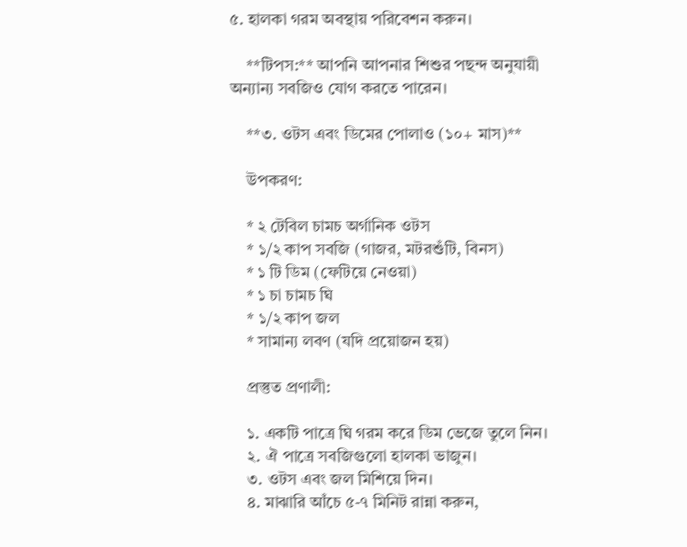৫. হালকা গরম অবস্থায় পরিবেশন করুন।

    **টিপস:** আপনি আপনার শিশুর পছন্দ অনুযায়ী অন্যান্য সবজিও যোগ করতে পারেন।

    **৩. ওটস এবং ডিমের পোলাও (১০+ মাস)**

    উপকরণ:

    * ২ টেবিল চামচ অর্গানিক ওটস
    * ১/২ কাপ সবজি (গাজর, মটরশুঁটি, বিনস)
    * ১ টি ডিম (ফেটিয়ে নেওয়া)
    * ১ চা চামচ ঘি
    * ১/২ কাপ জল
    * সামান্য লবণ (যদি প্রয়োজন হয়)

    প্রস্তুত প্রণালী:

    ১. একটি পাত্রে ঘি গরম করে ডিম ভেজে তুলে নিন।
    ২. ঐ পাত্রে সবজিগুলো হালকা ভাজুন।
    ৩. ওটস এবং জল মিশিয়ে দিন।
    ৪. মাঝারি আঁচে ৫-৭ মিনিট রান্না করুন,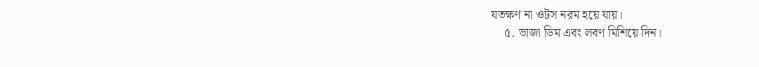যতক্ষণ না ওটস নরম হয়ে যায়।
    ৫. ভাজা ডিম এবং লবণ মিশিয়ে দিন।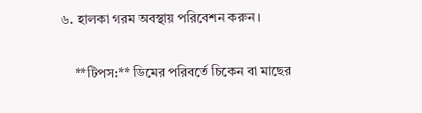৬. হালকা গরম অবস্থায় পরিবেশন করুন।

    **টিপস:** ডিমের পরিবর্তে চিকেন বা মাছের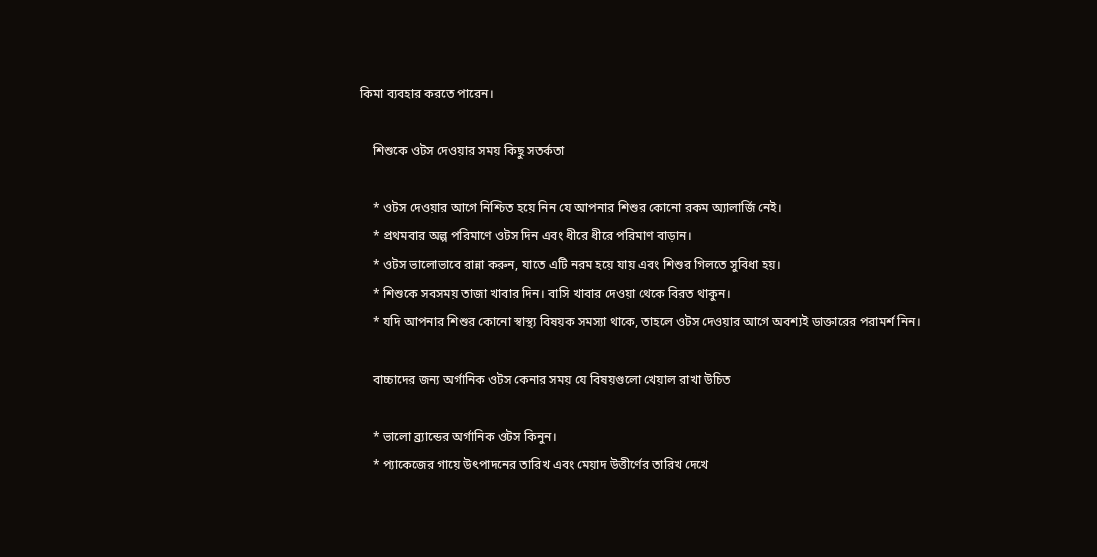কিমা ব্যবহার করতে পারেন।

    শিশুকে ওটস দেওয়ার সময় কিছু সতর্কতা

    * ওটস দেওয়ার আগে নিশ্চিত হয়ে নিন যে আপনার শিশুর কোনো রকম অ্যালার্জি নেই।
    * প্রথমবার অল্প পরিমাণে ওটস দিন এবং ধীরে ধীরে পরিমাণ বাড়ান।
    * ওটস ভালোভাবে রান্না করুন, যাতে এটি নরম হয়ে যায় এবং শিশুর গিলতে সুবিধা হয়।
    * শিশুকে সবসময় তাজা খাবার দিন। বাসি খাবার দেওয়া থেকে বিরত থাকুন।
    * যদি আপনার শিশুর কোনো স্বাস্থ্য বিষয়ক সমস্যা থাকে, তাহলে ওটস দেওয়ার আগে অবশ্যই ডাক্তারের পরামর্শ নিন।

    বাচ্চাদের জন্য অর্গানিক ওটস কেনার সময় যে বিষয়গুলো খেয়াল রাখা উচিত

    * ভালো ব্র্যান্ডের অর্গানিক ওটস কিনুন।
    * প্যাকেজের গায়ে উৎপাদনের তারিখ এবং মেয়াদ উত্তীর্ণের তারিখ দেখে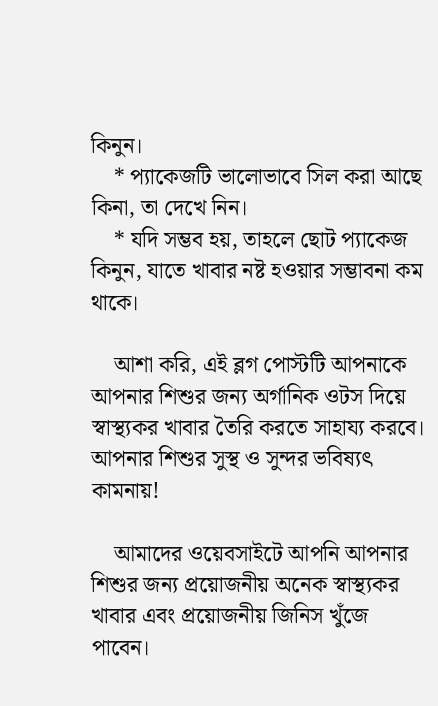কিনুন।
    * প্যাকেজটি ভালোভাবে সিল করা আছে কিনা, তা দেখে নিন।
    * যদি সম্ভব হয়, তাহলে ছোট প্যাকেজ কিনুন, যাতে খাবার নষ্ট হওয়ার সম্ভাবনা কম থাকে।

    আশা করি, এই ব্লগ পোস্টটি আপনাকে আপনার শিশুর জন্য অর্গানিক ওটস দিয়ে স্বাস্থ্যকর খাবার তৈরি করতে সাহায্য করবে। আপনার শিশুর সুস্থ ও সুন্দর ভবিষ্যৎ কামনায়!

    আমাদের ওয়েবসাইটে আপনি আপনার শিশুর জন্য প্রয়োজনীয় অনেক স্বাস্থ্যকর খাবার এবং প্রয়োজনীয় জিনিস খুঁজে পাবেন।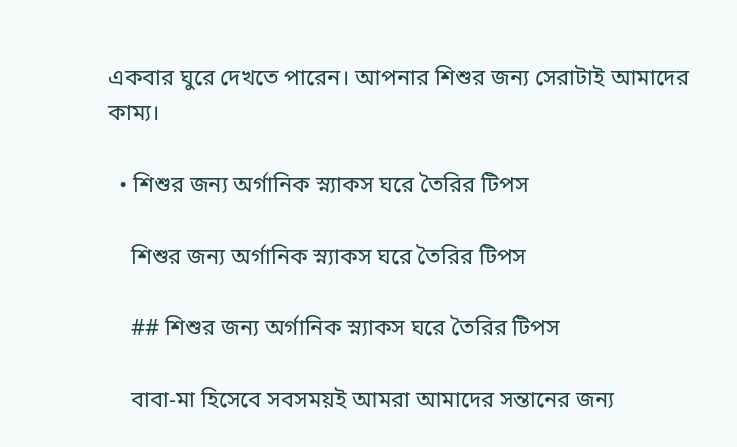একবার ঘুরে দেখতে পারেন। আপনার শিশুর জন্য সেরাটাই আমাদের কাম্য।

  • শিশুর জন্য অর্গানিক স্ন্যাকস ঘরে তৈরির টিপস

    শিশুর জন্য অর্গানিক স্ন্যাকস ঘরে তৈরির টিপস

    ## শিশুর জন্য অর্গানিক স্ন্যাকস ঘরে তৈরির টিপস

    বাবা-মা হিসেবে সবসময়ই আমরা আমাদের সন্তানের জন্য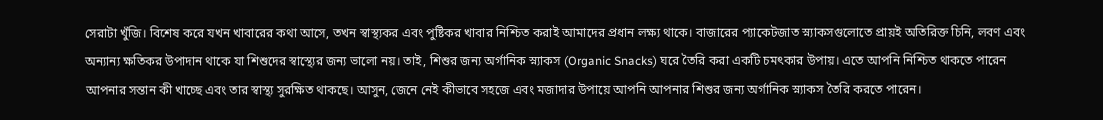সেরাটা খুঁজি। বিশেষ করে যখন খাবারের কথা আসে, তখন স্বাস্থ্যকর এবং পুষ্টিকর খাবার নিশ্চিত করাই আমাদের প্রধান লক্ষ্য থাকে। বাজারের প্যাকেটজাত স্ন্যাকসগুলোতে প্রায়ই অতিরিক্ত চিনি, লবণ এবং অন্যান্য ক্ষতিকর উপাদান থাকে যা শিশুদের স্বাস্থ্যের জন্য ভালো নয়। তাই, শিশুর জন্য অর্গানিক স্ন্যাকস (Organic Snacks) ঘরে তৈরি করা একটি চমৎকার উপায়। এতে আপনি নিশ্চিত থাকতে পারেন আপনার সন্তান কী খাচ্ছে এবং তার স্বাস্থ্য সুরক্ষিত থাকছে। আসুন, জেনে নেই কীভাবে সহজে এবং মজাদার উপায়ে আপনি আপনার শিশুর জন্য অর্গানিক স্ন্যাকস তৈরি করতে পারেন।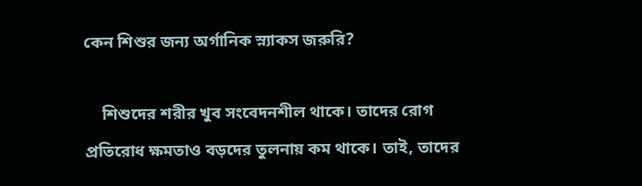কেন শিশুর জন্য অর্গানিক স্ন্যাকস জরুরি?

    শিশুদের শরীর খুব সংবেদনশীল থাকে। তাদের রোগ প্রতিরোধ ক্ষমতাও বড়দের তুলনায় কম থাকে। তাই, তাদের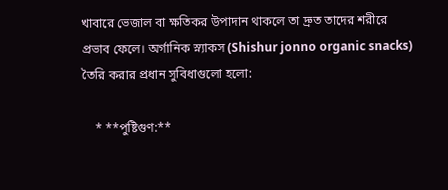খাবারে ভেজাল বা ক্ষতিকর উপাদান থাকলে তা দ্রুত তাদের শরীরে প্রভাব ফেলে। অর্গানিক স্ন্যাকস (Shishur jonno organic snacks) তৈরি করার প্রধান সুবিধাগুলো হলো:

    * **পুষ্টিগুণ:**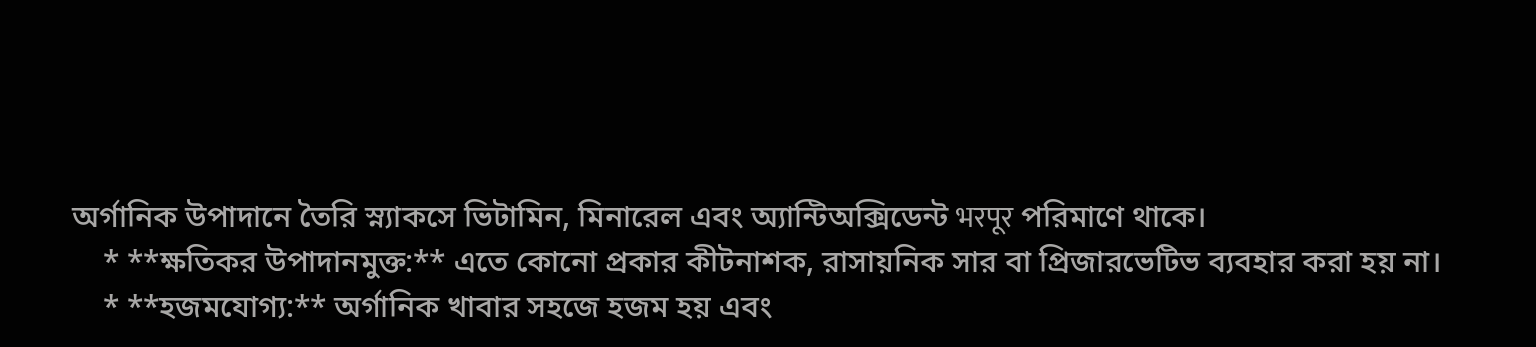অর্গানিক উপাদানে তৈরি স্ন্যাকসে ভিটামিন, মিনারেল এবং অ্যান্টিঅক্সিডেন্ট भरपूर পরিমাণে থাকে।
    * **ক্ষতিকর উপাদানমুক্ত:** এতে কোনো প্রকার কীটনাশক, রাসায়নিক সার বা প্রিজারভেটিভ ব্যবহার করা হয় না।
    * **হজমযোগ্য:** অর্গানিক খাবার সহজে হজম হয় এবং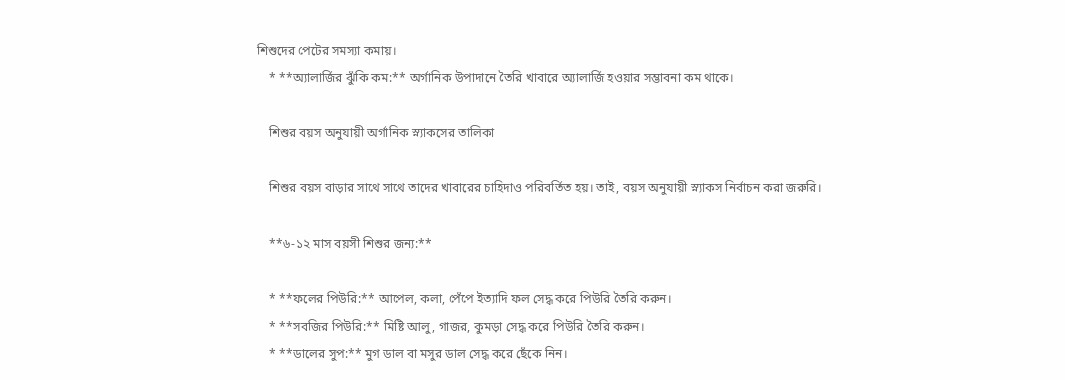শিশুদের পেটের সমস্যা কমায়।
    * **অ্যালার্জির ঝুঁকি কম:** অর্গানিক উপাদানে তৈরি খাবারে অ্যালার্জি হওয়ার সম্ভাবনা কম থাকে।

    শিশুর বয়স অনুযায়ী অর্গানিক স্ন্যাকসের তালিকা

    শিশুর বয়স বাড়ার সাথে সাথে তাদের খাবারের চাহিদাও পরিবর্তিত হয়। তাই, বয়স অনুযায়ী স্ন্যাকস নির্বাচন করা জরুরি।

    **৬-১২ মাস বয়সী শিশুর জন্য:**

    * **ফলের পিউরি:** আপেল, কলা, পেঁপে ইত্যাদি ফল সেদ্ধ করে পিউরি তৈরি করুন।
    * **সবজির পিউরি:** মিষ্টি আলু, গাজর, কুমড়া সেদ্ধ করে পিউরি তৈরি করুন।
    * **ডালের সুপ:** মুগ ডাল বা মসুর ডাল সেদ্ধ করে ছেঁকে নিন।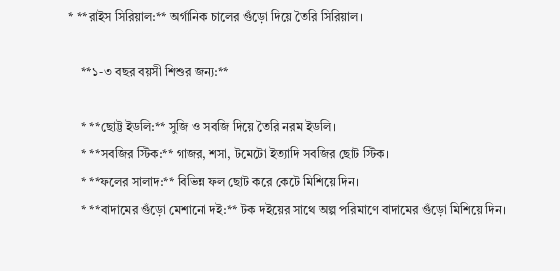* **রাইস সিরিয়াল:** অর্গানিক চালের গুঁড়ো দিয়ে তৈরি সিরিয়াল।

    **১-৩ বছর বয়সী শিশুর জন্য:**

    * **ছোট্ট ইডলি:** সুজি ও সবজি দিয়ে তৈরি নরম ইডলি।
    * **সবজির স্টিক:** গাজর, শসা, টমেটো ইত্যাদি সবজির ছোট স্টিক।
    * **ফলের সালাদ:** বিভিন্ন ফল ছোট করে কেটে মিশিয়ে দিন।
    * **বাদামের গুঁড়ো মেশানো দই:** টক দইয়ের সাথে অল্প পরিমাণে বাদামের গুঁড়ো মিশিয়ে দিন।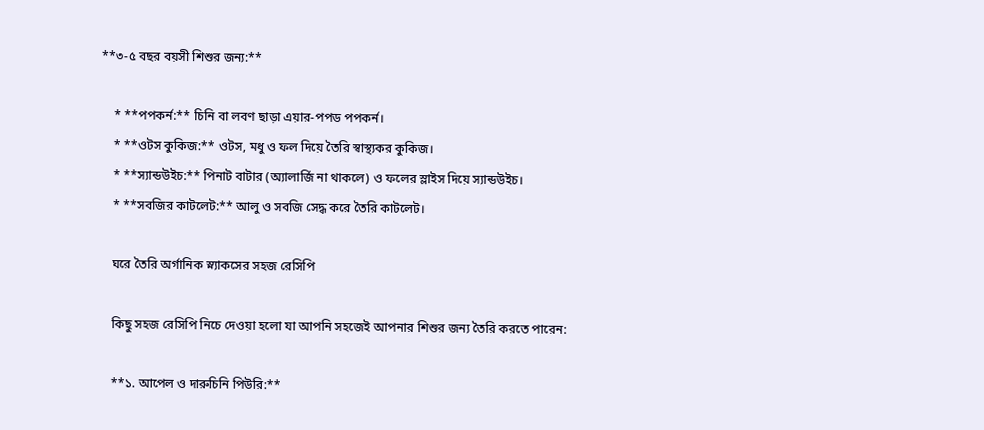**৩-৫ বছর বয়সী শিশুর জন্য:**

    * **পপকর্ন:** চিনি বা লবণ ছাড়া এয়ার-পপড পপকর্ন।
    * **ওটস কুকিজ:** ওটস, মধু ও ফল দিয়ে তৈরি স্বাস্থ্যকর কুকিজ।
    * **স্যান্ডউইচ:** পিনাট বাটার (অ্যালার্জি না থাকলে) ও ফলের স্লাইস দিয়ে স্যান্ডউইচ।
    * **সবজির কাটলেট:** আলু ও সবজি সেদ্ধ করে তৈরি কাটলেট।

    ঘরে তৈরি অর্গানিক স্ন্যাকসের সহজ রেসিপি

    কিছু সহজ রেসিপি নিচে দেওয়া হলো যা আপনি সহজেই আপনার শিশুর জন্য তৈরি করতে পারেন:

    **১. আপেল ও দারুচিনি পিউরি:**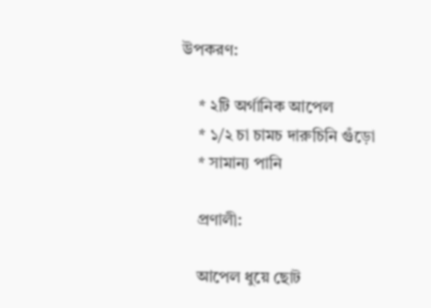উপকরণ:

    * ২টি অর্গানিক আপেল
    * ১/২ চা চামচ দারুচিনি গুঁড়ো
    * সামান্য পানি

    প্রণালী:

    আপেল ধুয়ে ছোট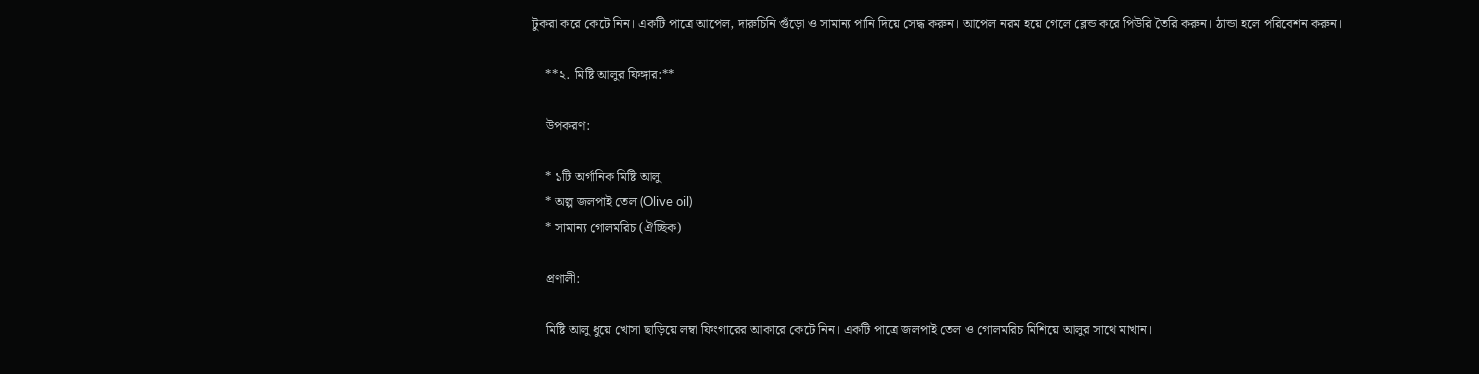টুকরা করে কেটে নিন। একটি পাত্রে আপেল, দারুচিনি গুঁড়ো ও সামান্য পানি দিয়ে সেদ্ধ করুন। আপেল নরম হয়ে গেলে ব্লেন্ড করে পিউরি তৈরি করুন। ঠান্ডা হলে পরিবেশন করুন।

    **২. মিষ্টি আলুর ফিঙ্গার:**

    উপকরণ:

    * ১টি অর্গানিক মিষ্টি আলু
    * অল্প জলপাই তেল (Olive oil)
    * সামান্য গোলমরিচ (ঐচ্ছিক)

    প্রণালী:

    মিষ্টি আলু ধুয়ে খোসা ছাড়িয়ে লম্বা ফিংগারের আকারে কেটে নিন। একটি পাত্রে জলপাই তেল ও গোলমরিচ মিশিয়ে আলুর সাথে মাখান।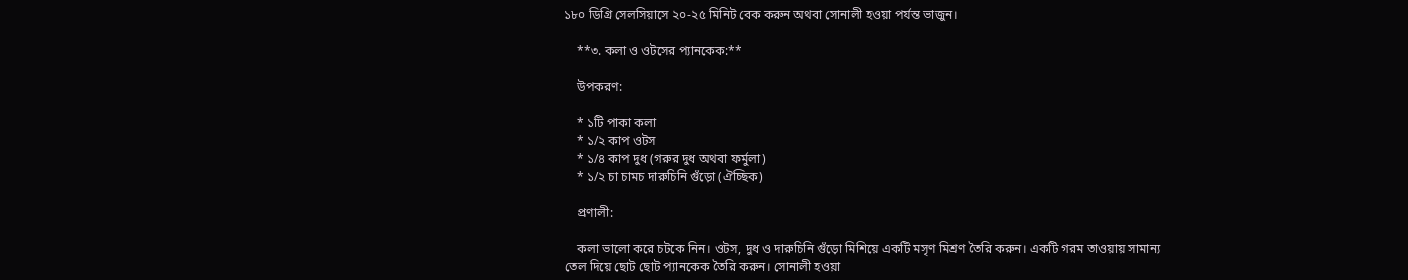১৮০ ডিগ্রি সেলসিয়াসে ২০-২৫ মিনিট বেক করুন অথবা সোনালী হওয়া পর্যন্ত ভাজুন।

    **৩. কলা ও ওটসের প্যানকেক:**

    উপকরণ:

    * ১টি পাকা কলা
    * ১/২ কাপ ওটস
    * ১/৪ কাপ দুধ (গরুর দুধ অথবা ফর্মুলা)
    * ১/২ চা চামচ দারুচিনি গুঁড়ো (ঐচ্ছিক)

    প্রণালী:

    কলা ভালো করে চটকে নিন। ওটস, দুধ ও দারুচিনি গুঁড়ো মিশিয়ে একটি মসৃণ মিশ্রণ তৈরি করুন। একটি গরম তাওয়ায় সামান্য তেল দিয়ে ছোট ছোট প্যানকেক তৈরি করুন। সোনালী হওয়া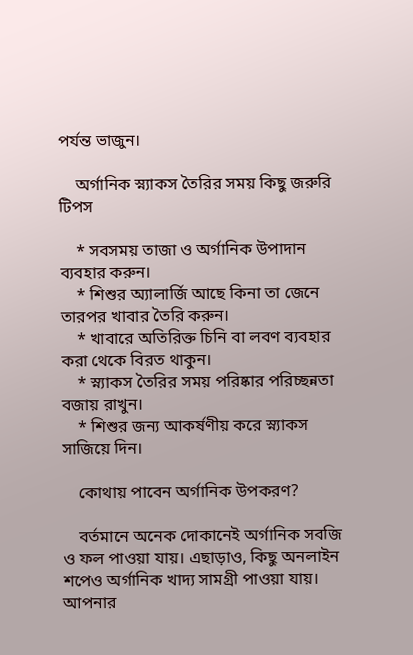পর্যন্ত ভাজুন।

    অর্গানিক স্ন্যাকস তৈরির সময় কিছু জরুরি টিপস

    * সবসময় তাজা ও অর্গানিক উপাদান ব্যবহার করুন।
    * শিশুর অ্যালার্জি আছে কিনা তা জেনে তারপর খাবার তৈরি করুন।
    * খাবারে অতিরিক্ত চিনি বা লবণ ব্যবহার করা থেকে বিরত থাকুন।
    * স্ন্যাকস তৈরির সময় পরিষ্কার পরিচ্ছন্নতা বজায় রাখুন।
    * শিশুর জন্য আকর্ষণীয় করে স্ন্যাকস সাজিয়ে দিন।

    কোথায় পাবেন অর্গানিক উপকরণ?

    বর্তমানে অনেক দোকানেই অর্গানিক সবজি ও ফল পাওয়া যায়। এছাড়াও, কিছু অনলাইন শপেও অর্গানিক খাদ্য সামগ্রী পাওয়া যায়। আপনার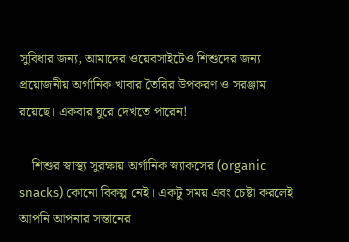সুবিধার জন্য, আমাদের ওয়েবসাইটেও শিশুদের জন্য প্রয়োজনীয় অর্গানিক খাবার তৈরির উপকরণ ও সরঞ্জাম রয়েছে। একবার ঘুরে দেখতে পারেন!

    শিশুর স্বাস্থ্য সুরক্ষায় অর্গানিক স্ন্যাকসের (organic snacks) কোনো বিকল্প নেই। একটু সময় এবং চেষ্টা করলেই আপনি আপনার সন্তানের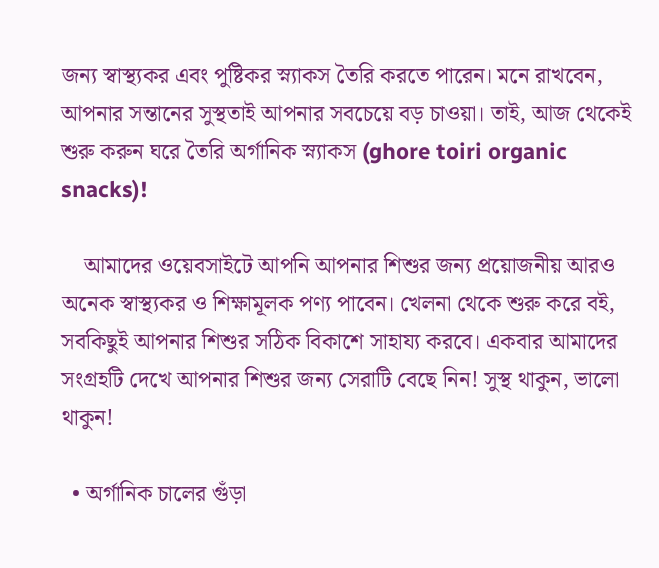জন্য স্বাস্থ্যকর এবং পুষ্টিকর স্ন্যাকস তৈরি করতে পারেন। মনে রাখবেন, আপনার সন্তানের সুস্থতাই আপনার সবচেয়ে বড় চাওয়া। তাই, আজ থেকেই শুরু করুন ঘরে তৈরি অর্গানিক স্ন্যাকস (ghore toiri organic snacks)!

    আমাদের ওয়েবসাইটে আপনি আপনার শিশুর জন্য প্রয়োজনীয় আরও অনেক স্বাস্থ্যকর ও শিক্ষামূলক পণ্য পাবেন। খেলনা থেকে শুরু করে বই, সবকিছুই আপনার শিশুর সঠিক বিকাশে সাহায্য করবে। একবার আমাদের সংগ্রহটি দেখে আপনার শিশুর জন্য সেরাটি বেছে নিন! সুস্থ থাকুন, ভালো থাকুন!

  • অর্গানিক চালের গুঁড়া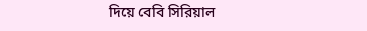দিয়ে বেবি সিরিয়াল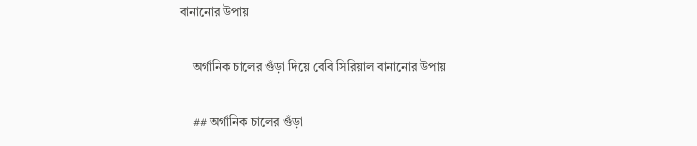বানানোর উপায়

    অর্গানিক চালের গুঁড়া দিয়ে বেবি সিরিয়াল বানানোর উপায়

    ## অর্গানিক চালের গুঁড়া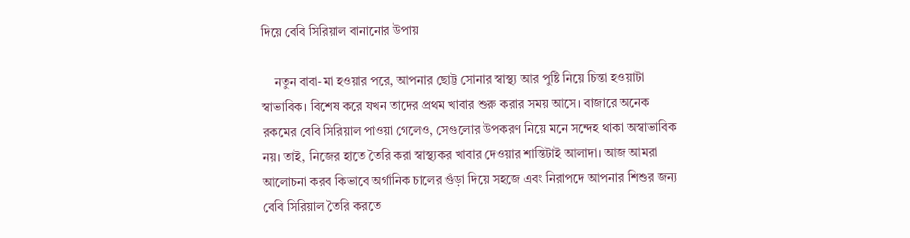দিয়ে বেবি সিরিয়াল বানানোর উপায়

    নতুন বাবা-মা হওয়ার পরে, আপনার ছোট্ট সোনার স্বাস্থ্য আর পুষ্টি নিয়ে চিন্তা হওয়াটা স্বাভাবিক। বিশেষ করে যখন তাদের প্রথম খাবার শুরু করার সময় আসে। বাজারে অনেক রকমের বেবি সিরিয়াল পাওয়া গেলেও, সেগুলোর উপকরণ নিয়ে মনে সন্দেহ থাকা অস্বাভাবিক নয়। তাই, নিজের হাতে তৈরি করা স্বাস্থ্যকর খাবার দেওয়ার শান্তিটাই আলাদা। আজ আমরা আলোচনা করব কিভাবে অর্গানিক চালের গুঁড়া দিয়ে সহজে এবং নিরাপদে আপনার শিশুর জন্য বেবি সিরিয়াল তৈরি করতে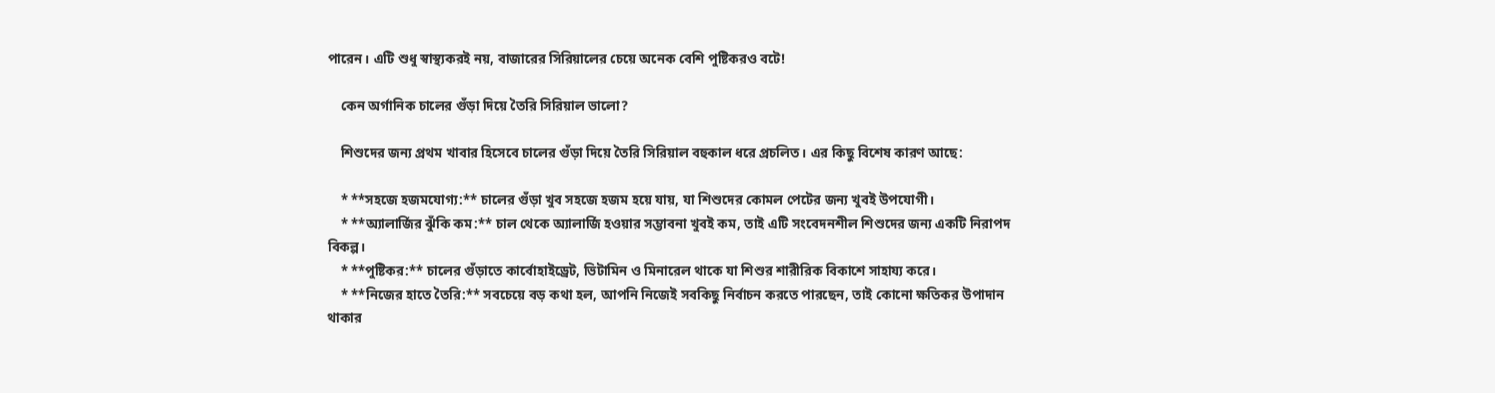পারেন। এটি শুধু স্বাস্থ্যকরই নয়, বাজারের সিরিয়ালের চেয়ে অনেক বেশি পুষ্টিকরও বটে!

    কেন অর্গানিক চালের গুঁড়া দিয়ে তৈরি সিরিয়াল ভালো?

    শিশুদের জন্য প্রথম খাবার হিসেবে চালের গুঁড়া দিয়ে তৈরি সিরিয়াল বহুকাল ধরে প্রচলিত। এর কিছু বিশেষ কারণ আছে:

    * **সহজে হজমযোগ্য:** চালের গুঁড়া খুব সহজে হজম হয়ে যায়, যা শিশুদের কোমল পেটের জন্য খুবই উপযোগী।
    * **অ্যালার্জির ঝুঁকি কম:** চাল থেকে অ্যালার্জি হওয়ার সম্ভাবনা খুবই কম, তাই এটি সংবেদনশীল শিশুদের জন্য একটি নিরাপদ বিকল্প।
    * **পুষ্টিকর:** চালের গুঁড়াতে কার্বোহাইড্রেট, ভিটামিন ও মিনারেল থাকে যা শিশুর শারীরিক বিকাশে সাহায্য করে।
    * **নিজের হাতে তৈরি:** সবচেয়ে বড় কথা হল, আপনি নিজেই সবকিছু নির্বাচন করতে পারছেন, তাই কোনো ক্ষতিকর উপাদান থাকার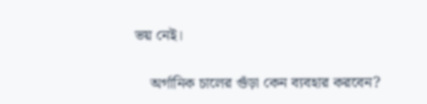ভয় নেই।

    অর্গানিক চালের গুঁড়া কেন ব্যবহার করবেন?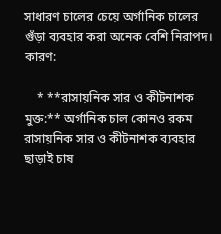সাধারণ চালের চেয়ে অর্গানিক চালের গুঁড়া ব্যবহার করা অনেক বেশি নিরাপদ। কারণ:

    * **রাসায়নিক সার ও কীটনাশক মুক্ত:** অর্গানিক চাল কোনও রকম রাসায়নিক সার ও কীটনাশক ব্যবহার ছাড়াই চাষ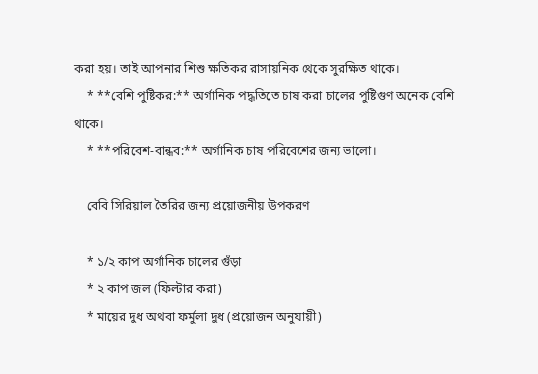করা হয়। তাই আপনার শিশু ক্ষতিকর রাসায়নিক থেকে সুরক্ষিত থাকে।
    * **বেশি পুষ্টিকর:** অর্গানিক পদ্ধতিতে চাষ করা চালের পুষ্টিগুণ অনেক বেশি থাকে।
    * **পরিবেশ-বান্ধব:** অর্গানিক চাষ পরিবেশের জন্য ভালো।

    বেবি সিরিয়াল তৈরির জন্য প্রয়োজনীয় উপকরণ

    * ১/২ কাপ অর্গানিক চালের গুঁড়া
    * ২ কাপ জল (ফিল্টার করা)
    * মায়ের দুধ অথবা ফর্মুলা দুধ (প্রয়োজন অনুযায়ী)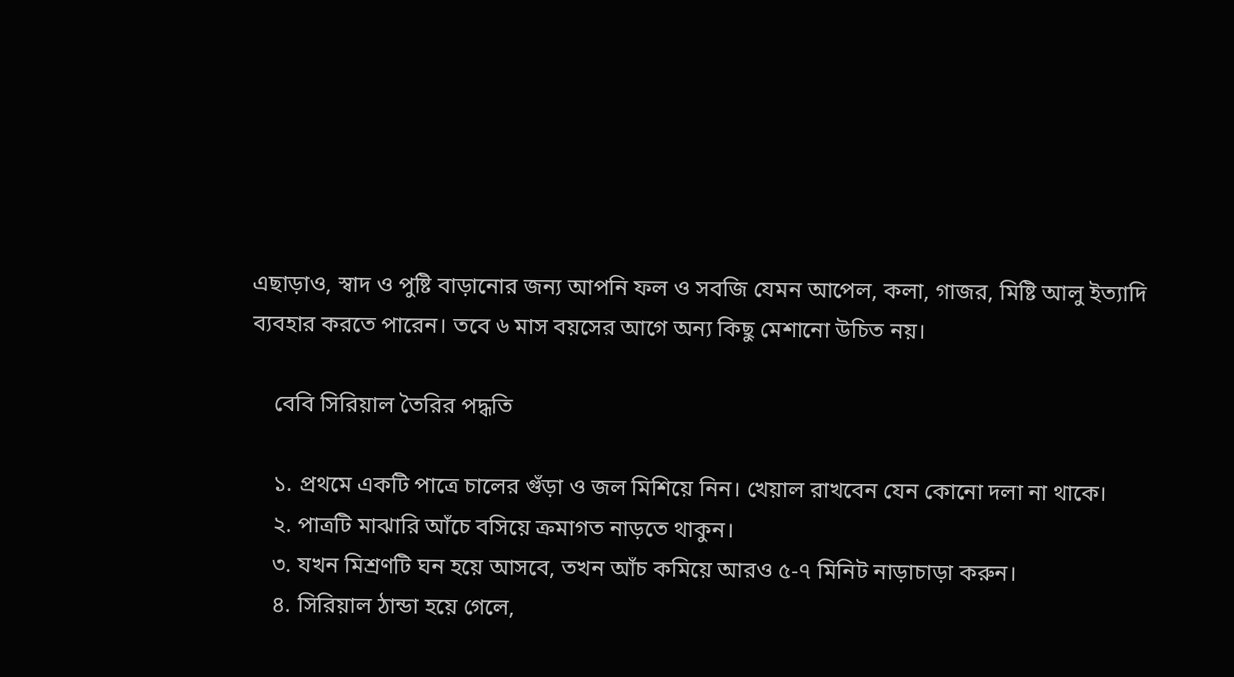এছাড়াও, স্বাদ ও পুষ্টি বাড়ানোর জন্য আপনি ফল ও সবজি যেমন আপেল, কলা, গাজর, মিষ্টি আলু ইত্যাদি ব্যবহার করতে পারেন। তবে ৬ মাস বয়সের আগে অন্য কিছু মেশানো উচিত নয়।

    বেবি সিরিয়াল তৈরির পদ্ধতি

    ১. প্রথমে একটি পাত্রে চালের গুঁড়া ও জল মিশিয়ে নিন। খেয়াল রাখবেন যেন কোনো দলা না থাকে।
    ২. পাত্রটি মাঝারি আঁচে বসিয়ে ক্রমাগত নাড়তে থাকুন।
    ৩. যখন মিশ্রণটি ঘন হয়ে আসবে, তখন আঁচ কমিয়ে আরও ৫-৭ মিনিট নাড়াচাড়া করুন।
    ৪. সিরিয়াল ঠান্ডা হয়ে গেলে,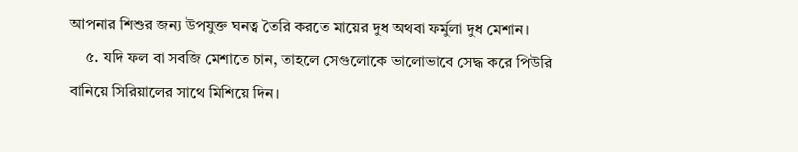আপনার শিশুর জন্য উপযুক্ত ঘনত্ব তৈরি করতে মায়ের দুধ অথবা ফর্মুলা দুধ মেশান।
    ৫. যদি ফল বা সবজি মেশাতে চান, তাহলে সেগুলোকে ভালোভাবে সেদ্ধ করে পিউরি বানিয়ে সিরিয়ালের সাথে মিশিয়ে দিন।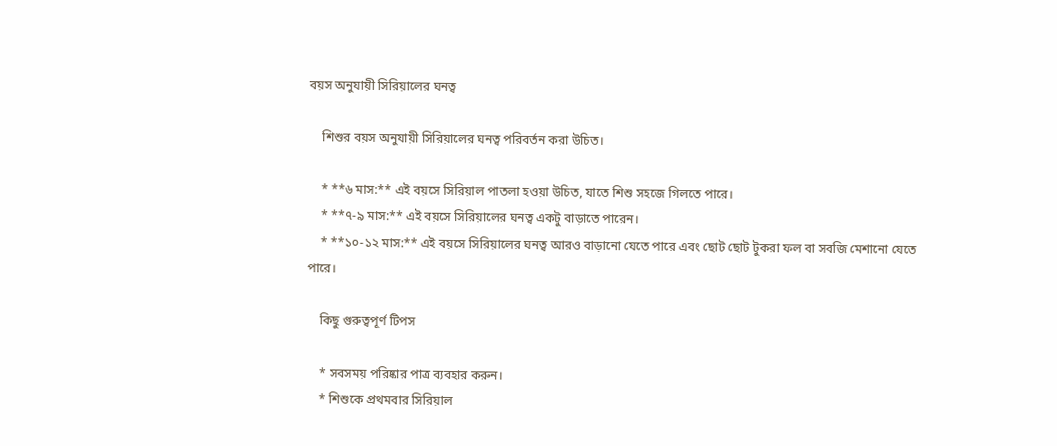বয়স অনুযায়ী সিরিয়ালের ঘনত্ব

    শিশুর বয়স অনুযায়ী সিরিয়ালের ঘনত্ব পরিবর্তন করা উচিত।

    * **৬ মাস:** এই বয়সে সিরিয়াল পাতলা হওয়া উচিত, যাতে শিশু সহজে গিলতে পারে।
    * **৭-৯ মাস:** এই বয়সে সিরিয়ালের ঘনত্ব একটু বাড়াতে পারেন।
    * **১০-১২ মাস:** এই বয়সে সিরিয়ালের ঘনত্ব আরও বাড়ানো যেতে পারে এবং ছোট ছোট টুকরা ফল বা সবজি মেশানো যেতে পারে।

    কিছু গুরুত্বপূর্ণ টিপস

    * সবসময় পরিষ্কার পাত্র ব্যবহার করুন।
    * শিশুকে প্রথমবার সিরিয়াল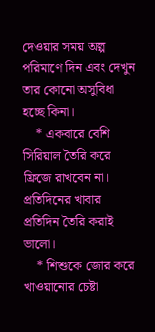দেওয়ার সময় অল্প পরিমাণে দিন এবং দেখুন তার কোনো অসুবিধা হচ্ছে কিনা।
    * একবারে বেশি সিরিয়াল তৈরি করে ফ্রিজে রাখবেন না। প্রতিদিনের খাবার প্রতিদিন তৈরি করাই ভালো।
    * শিশুকে জোর করে খাওয়ানোর চেষ্টা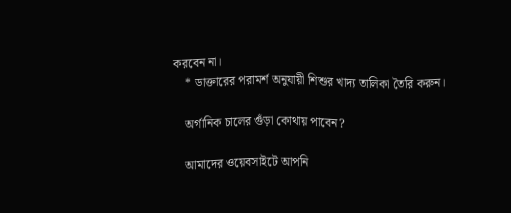করবেন না।
    * ডাক্তারের পরামর্শ অনুযায়ী শিশুর খাদ্য তালিকা তৈরি করুন।

    অর্গানিক চালের গুঁড়া কোথায় পাবেন?

    আমাদের ওয়েবসাইটে আপনি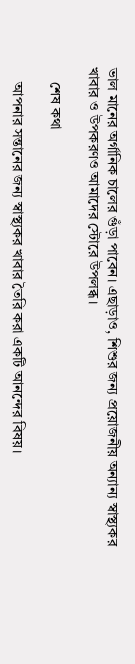ভাল মানের অর্গানিক চালের গুঁড়া পাবেন। এছাড়াও, শিশুর জন্য প্রয়োজনীয় অন্যান্য স্বাস্থ্যকর খাবার ও উপকরণও আমাদের স্টোরে উপলব্ধ।

    শেষ কথা

    আপনার সন্তানের জন্য স্বাস্থ্যকর খাবার তৈরি করা একটি আনন্দের বিষয়।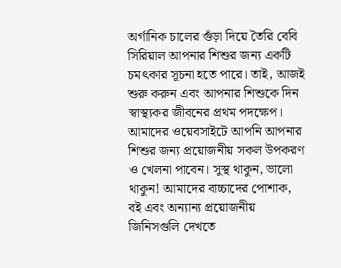অর্গানিক চালের গুঁড়া দিয়ে তৈরি বেবি সিরিয়াল আপনার শিশুর জন্য একটি চমৎকার সূচনা হতে পারে। তাই, আজই শুরু করুন এবং আপনার শিশুকে দিন স্বাস্থ্যকর জীবনের প্রথম পদক্ষেপ। আমাদের ওয়েবসাইটে আপনি আপনার শিশুর জন্য প্রয়োজনীয় সকল উপকরণ ও খেলনা পাবেন। সুস্থ থাকুন, ভালো থাকুন! আমাদের বাচ্চাদের পোশাক, বই এবং অন্যান্য প্রয়োজনীয় জিনিসগুলি দেখতে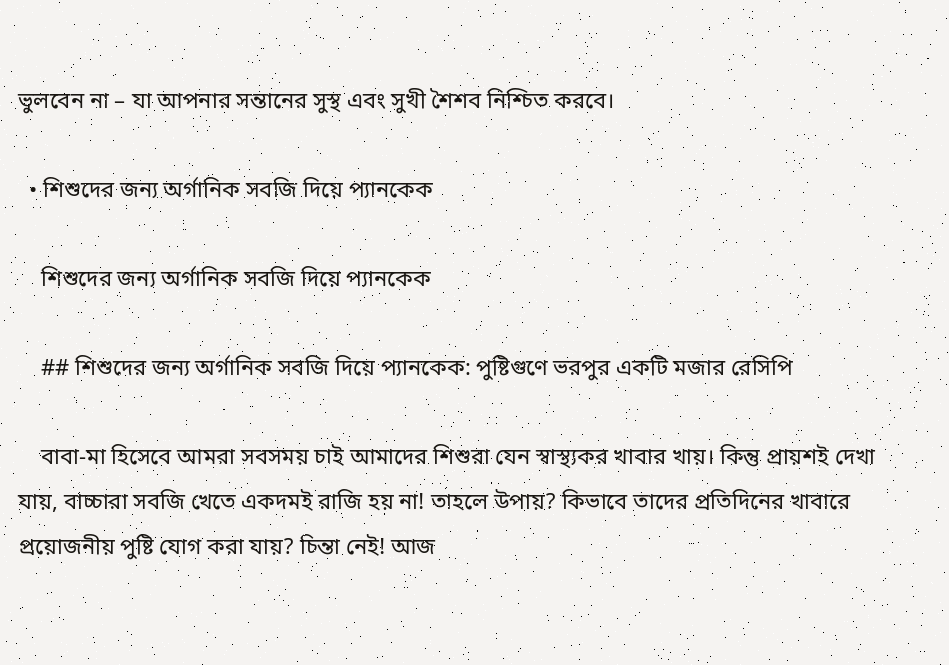ভুলবেন না – যা আপনার সন্তানের সুস্থ এবং সুখী শৈশব নিশ্চিত করবে।

  • শিশুদের জন্য অর্গানিক সবজি দিয়ে প্যানকেক

    শিশুদের জন্য অর্গানিক সবজি দিয়ে প্যানকেক

    ## শিশুদের জন্য অর্গানিক সবজি দিয়ে প্যানকেক: পুষ্টিগুণে ভরপুর একটি মজার রেসিপি

    বাবা-মা হিসেবে আমরা সবসময় চাই আমাদের শিশুরা যেন স্বাস্থ্যকর খাবার খায়। কিন্তু প্রায়শই দেখা যায়, বাচ্চারা সবজি খেতে একদমই রাজি হয় না! তাহলে উপায়? কিভাবে তাদের প্রতিদিনের খাবারে প্রয়োজনীয় পুষ্টি যোগ করা যায়? চিন্তা নেই! আজ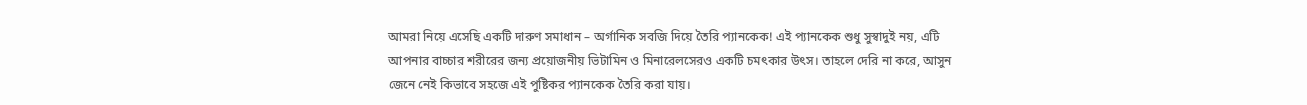আমরা নিয়ে এসেছি একটি দারুণ সমাধান – অর্গানিক সবজি দিয়ে তৈরি প্যানকেক! এই প্যানকেক শুধু সুস্বাদুই নয়, এটি আপনার বাচ্চার শরীরের জন্য প্রয়োজনীয় ভিটামিন ও মিনারেলসেরও একটি চমৎকার উৎস। তাহলে দেরি না করে, আসুন জেনে নেই কিভাবে সহজে এই পুষ্টিকর প্যানকেক তৈরি করা যায়।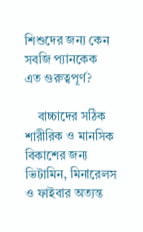শিশুদের জন্য কেন সবজি প্যানকেক এত গুরুত্বপূর্ণ?

    বাচ্চাদের সঠিক শারীরিক ও মানসিক বিকাশের জন্য ভিটামিন, মিনারেলস ও ফাইবার অত্যন্ত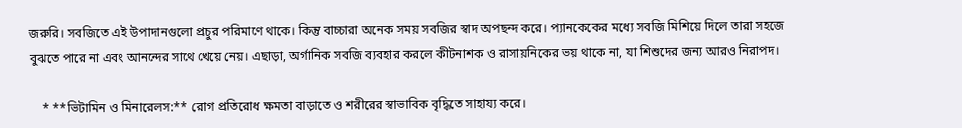জরুরি। সবজিতে এই উপাদানগুলো প্রচুর পরিমাণে থাকে। কিন্তু বাচ্চারা অনেক সময় সবজির স্বাদ অপছন্দ করে। প্যানকেকের মধ্যে সবজি মিশিয়ে দিলে তারা সহজে বুঝতে পারে না এবং আনন্দের সাথে খেয়ে নেয়। এছাড়া, অর্গানিক সবজি ব্যবহার করলে কীটনাশক ও রাসায়নিকের ভয় থাকে না, যা শিশুদের জন্য আরও নিরাপদ।

    * **ভিটামিন ও মিনারেলস:** রোগ প্রতিরোধ ক্ষমতা বাড়াতে ও শরীরের স্বাভাবিক বৃদ্ধিতে সাহায্য করে।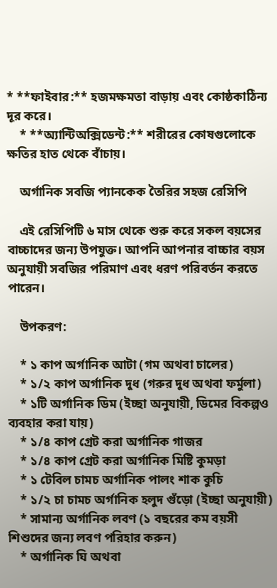* **ফাইবার:** হজমক্ষমতা বাড়ায় এবং কোষ্ঠকাঠিন্য দূর করে।
    * **অ্যান্টিঅক্সিডেন্ট:** শরীরের কোষগুলোকে ক্ষতির হাত থেকে বাঁচায়।

    অর্গানিক সবজি প্যানকেক তৈরির সহজ রেসিপি

    এই রেসিপিটি ৬ মাস থেকে শুরু করে সকল বয়সের বাচ্চাদের জন্য উপযুক্ত। আপনি আপনার বাচ্চার বয়স অনুযায়ী সবজির পরিমাণ এবং ধরণ পরিবর্তন করতে পারেন।

    উপকরণ:

    * ১ কাপ অর্গানিক আটা (গম অথবা চালের)
    * ১/২ কাপ অর্গানিক দুধ (গরুর দুধ অথবা ফর্মুলা)
    * ১টি অর্গানিক ডিম (ইচ্ছা অনুযায়ী, ডিমের বিকল্পও ব্যবহার করা যায়)
    * ১/৪ কাপ গ্রেট করা অর্গানিক গাজর
    * ১/৪ কাপ গ্রেট করা অর্গানিক মিষ্টি কুমড়া
    * ১ টেবিল চামচ অর্গানিক পালং শাক কুচি
    * ১/২ চা চামচ অর্গানিক হলুদ গুঁড়ো (ইচ্ছা অনুযায়ী)
    * সামান্য অর্গানিক লবণ (১ বছরের কম বয়সী শিশুদের জন্য লবণ পরিহার করুন)
    * অর্গানিক ঘি অথবা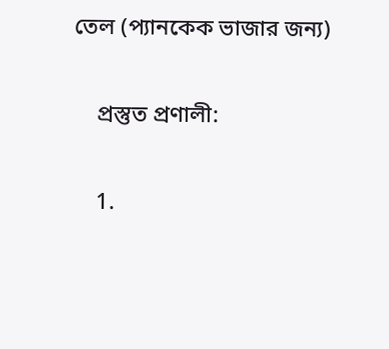তেল (প্যানকেক ভাজার জন্য)

    প্রস্তুত প্রণালী:

    1.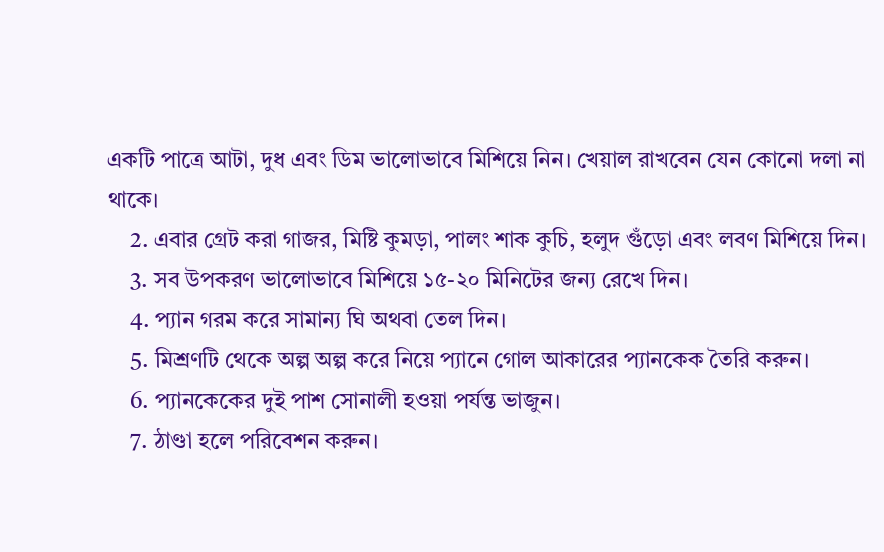একটি পাত্রে আটা, দুধ এবং ডিম ভালোভাবে মিশিয়ে নিন। খেয়াল রাখবেন যেন কোনো দলা না থাকে।
    2. এবার গ্রেট করা গাজর, মিষ্টি কুমড়া, পালং শাক কুচি, হলুদ গুঁড়ো এবং লবণ মিশিয়ে দিন।
    3. সব উপকরণ ভালোভাবে মিশিয়ে ১৫-২০ মিনিটের জন্য রেখে দিন।
    4. প্যান গরম করে সামান্য ঘি অথবা তেল দিন।
    5. মিশ্রণটি থেকে অল্প অল্প করে নিয়ে প্যানে গোল আকারের প্যানকেক তৈরি করুন।
    6. প্যানকেকের দুই পাশ সোনালী হওয়া পর্যন্ত ভাজুন।
    7. ঠাণ্ডা হলে পরিবেশন করুন।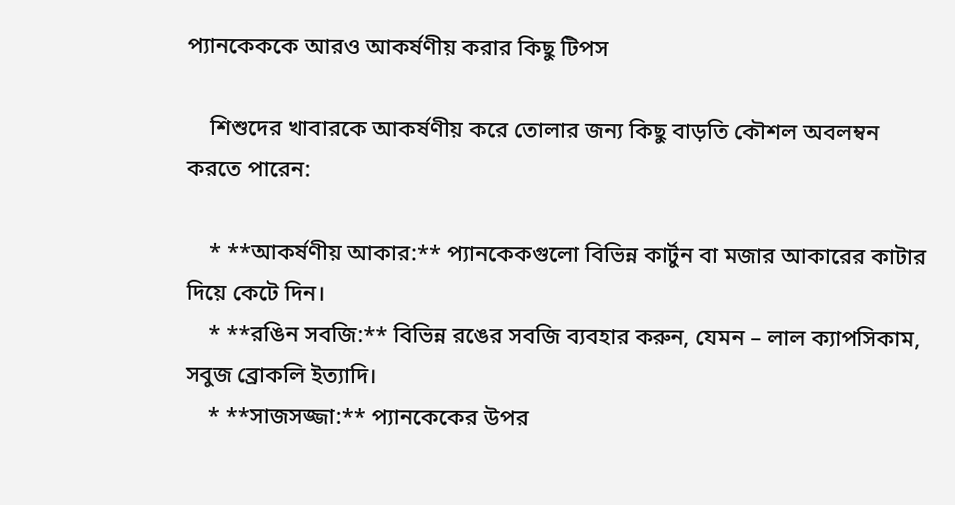প্যানকেককে আরও আকর্ষণীয় করার কিছু টিপস

    শিশুদের খাবারকে আকর্ষণীয় করে তোলার জন্য কিছু বাড়তি কৌশল অবলম্বন করতে পারেন:

    * **আকর্ষণীয় আকার:** প্যানকেকগুলো বিভিন্ন কার্টুন বা মজার আকারের কাটার দিয়ে কেটে দিন।
    * **রঙিন সবজি:** বিভিন্ন রঙের সবজি ব্যবহার করুন, যেমন – লাল ক্যাপসিকাম, সবুজ ব্রোকলি ইত্যাদি।
    * **সাজসজ্জা:** প্যানকেকের উপর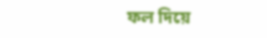ফল দিয়ে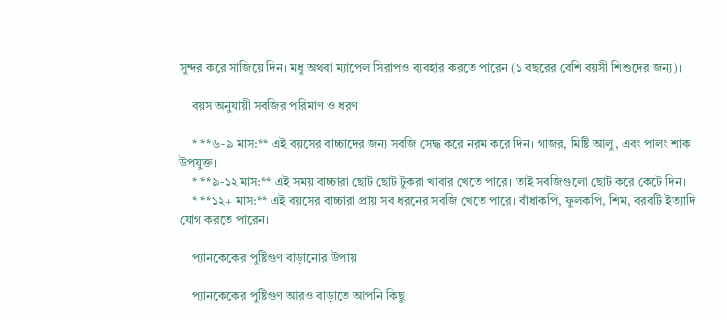সুন্দর করে সাজিয়ে দিন। মধু অথবা ম্যাপেল সিরাপও ব্যবহার করতে পারেন (১ বছরের বেশি বয়সী শিশুদের জন্য)।

    বয়স অনুযায়ী সবজির পরিমাণ ও ধরণ

    * **৬-৯ মাস:** এই বয়সের বাচ্চাদের জন্য সবজি সেদ্ধ করে নরম করে দিন। গাজর, মিষ্টি আলু, এবং পালং শাক উপযুক্ত।
    * **৯-১২ মাস:** এই সময় বাচ্চারা ছোট ছোট টুকরা খাবার খেতে পারে। তাই সবজিগুলো ছোট করে কেটে দিন।
    * **১২+ মাস:** এই বয়সের বাচ্চারা প্রায় সব ধরনের সবজি খেতে পারে। বাঁধাকপি, ফুলকপি, শিম, বরবটি ইত্যাদি যোগ করতে পারেন।

    প্যানকেকের পুষ্টিগুণ বাড়ানোর উপায়

    প্যানকেকের পুষ্টিগুণ আরও বাড়াতে আপনি কিছু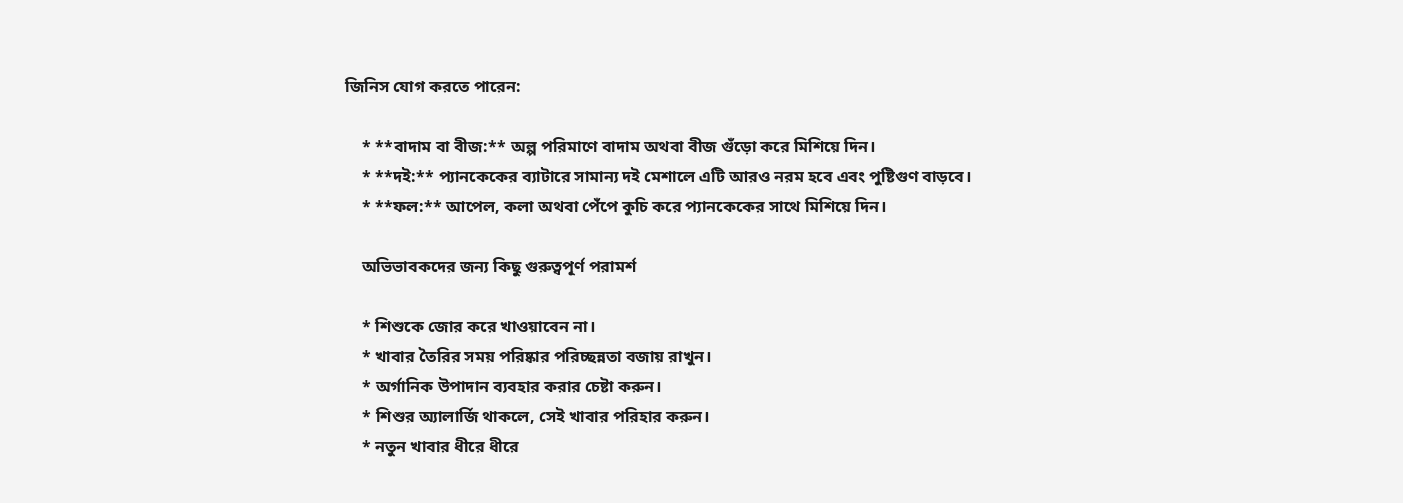জিনিস যোগ করতে পারেন:

    * **বাদাম বা বীজ:** অল্প পরিমাণে বাদাম অথবা বীজ গুঁড়ো করে মিশিয়ে দিন।
    * **দই:** প্যানকেকের ব্যাটারে সামান্য দই মেশালে এটি আরও নরম হবে এবং পুষ্টিগুণ বাড়বে।
    * **ফল:** আপেল, কলা অথবা পেঁপে কুচি করে প্যানকেকের সাথে মিশিয়ে দিন।

    অভিভাবকদের জন্য কিছু গুরুত্বপূর্ণ পরামর্শ

    * শিশুকে জোর করে খাওয়াবেন না।
    * খাবার তৈরির সময় পরিষ্কার পরিচ্ছন্নতা বজায় রাখুন।
    * অর্গানিক উপাদান ব্যবহার করার চেষ্টা করুন।
    * শিশুর অ্যালার্জি থাকলে, সেই খাবার পরিহার করুন।
    * নতুন খাবার ধীরে ধীরে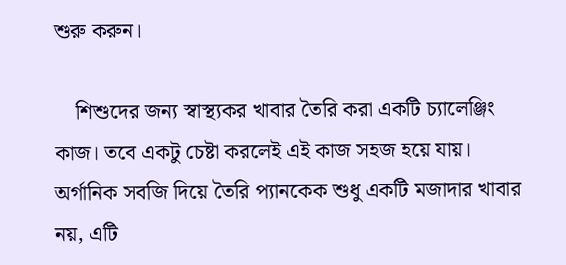শুরু করুন।

    শিশুদের জন্য স্বাস্থ্যকর খাবার তৈরি করা একটি চ্যালেঞ্জিং কাজ। তবে একটু চেষ্টা করলেই এই কাজ সহজ হয়ে যায়। অর্গানিক সবজি দিয়ে তৈরি প্যানকেক শুধু একটি মজাদার খাবার নয়, এটি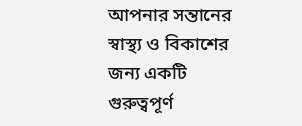আপনার সন্তানের স্বাস্থ্য ও বিকাশের জন্য একটি গুরুত্বপূর্ণ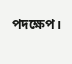পদক্ষেপ।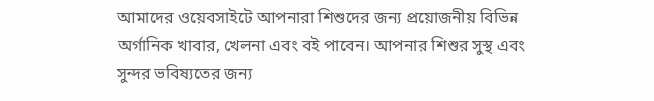আমাদের ওয়েবসাইটে আপনারা শিশুদের জন্য প্রয়োজনীয় বিভিন্ন অর্গানিক খাবার, খেলনা এবং বই পাবেন। আপনার শিশুর সুস্থ এবং সুন্দর ভবিষ্যতের জন্য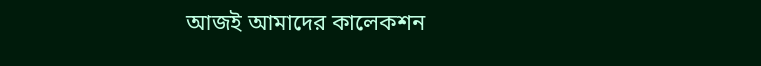আজই আমাদের কালেকশন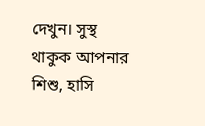দেখুন। সুস্থ থাকুক আপনার শিশু, হাসি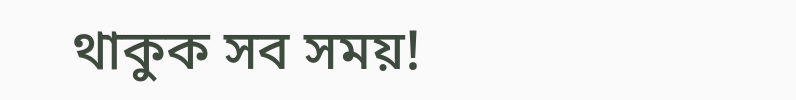থাকুক সব সময়!